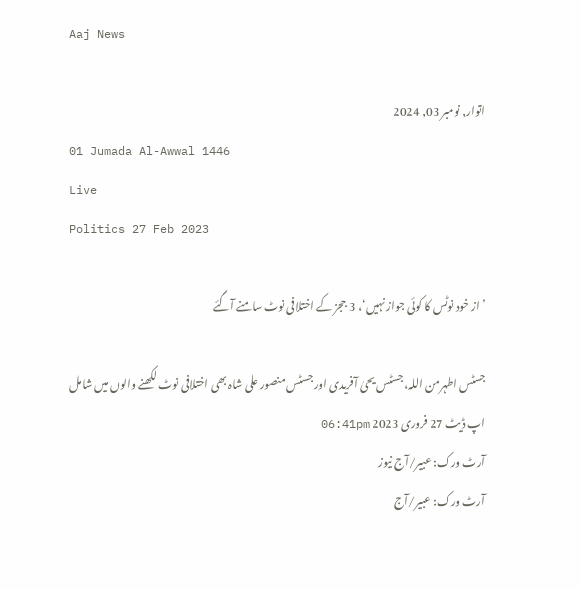Aaj News

اتوار, نومبر 03, 2024
01 Jumada Al-Awwal 1446
Live
Politics 27 Feb 2023

’از خود نوٹس کا کوئی جواز نہیں‘، 3 ججز کے اختلافی نوٹ سامنے آگئے

جسٹس اطہرمن اللہ، جسٹس یحیٰ آفریدی اور جسٹس منصور علی شاہ بھی اختلافی نوٹ لکھنے والوں میں شامل
اپ ڈیٹ 27 فروری 2023 06:41pm
آرٹ ورک: عبیر/آج نیوز
آرٹ ورک: عبیر/آج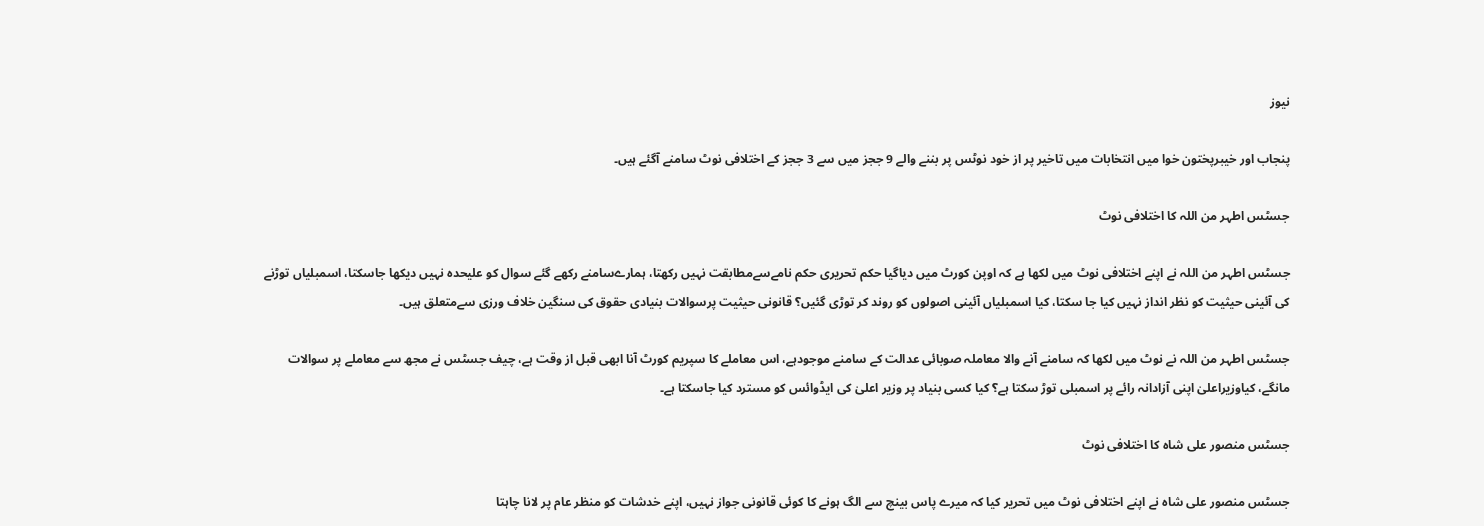نیوز

پنجاب اور خیبرپختون خوا میں انتخابات میں تاخیر پر از خود نوٹس پر بننے والے 9 ججز میں سے 3 ججز کے اختلافی نوٹ سامنے آگئے ہیں۔

جسٹس اطہر من اللہ کا اختلافی نوٹ

جسٹس اطہر من اللہ نے اپنے اختلافی نوٹ میں لکھا ہے کہ اوپن کورٹ میں دیاگیا حکم تحریری حکم نامےسےمطابقت نہیں رکھتا، ہمارےسامنے رکھے گئے سوال کو علیحدہ نہیں دیکھا جاسکتا، اسمبلیاں توڑنے کی آئینی حیثیت کو نظر انداز نہیں کیا جا سکتا، کیا اسمبلیاں آئینی اصولوں کو روند کر توڑی گئیں؟ قانونی حیثیت پرسوالات بنیادی حقوق کی سنگین خلاف ورزی سےمتعلق ہیں۔

جسٹس اطہر من اللہ نے نوٹ میں لکھا کہ سامنے آنے والا معاملہ صوبائی عدالت کے سامنے موجودہے، اس معاملے کا سپریم کورٹ آنا ابھی قبل از وقت ہے، چیف جسٹس نے مجھ سے معاملے پر سوالات مانگے، کیاوزیراعلیٰ اپنی آزادانہ رائے پر اسمبلی توڑ سکتا ہے؟ کیا کسی بنیاد پر وزیر اعلیٰ کی ایڈوائس کو مسترد کیا جاسکتا ہے۔

جسٹس منصور علی شاہ کا اختلافی نوٹ

جسٹس منصور علی شاہ نے اپنے اختلافی نوٹ میں تحریر کیا کہ میرے پاس بینچ سے الگ ہونے کا کوئی قانونی جواز نہیں، اپنے خدشات کو منظر عام پر لانا چاہتا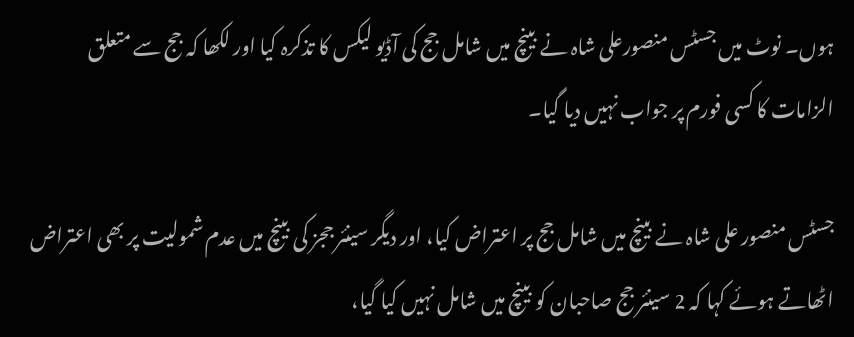ہوں۔ نوٹ میں جسٹس منصورعلی شاہ نے بینچ میں شامل جج کی آڈیو لیکس کا تذکرہ کیا اور لکھا کہ جج سے متعلق الزامات کا کسی فورم پر جواب نہیں دیا گیا۔

جسٹس منصور علی شاہ نے بینچ میں شامل جج پر اعتراض کیا، اور دیگر سینئر ججز کی بینچ میں عدم شمولیت پر بھی اعتراض اٹھاتے ہوئے کہا کہ 2 سینئر جج صاحبان کو بینچ میں شامل نہیں کیا گیا،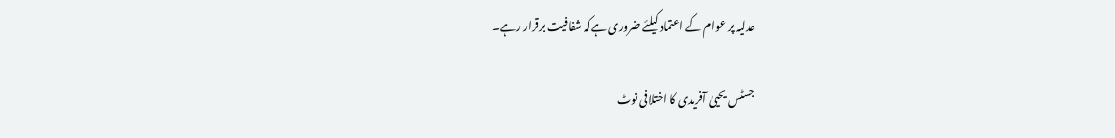عدلیہ پر عوام کے اعتماد کیلئے ضروری ہےکہ شفافیت برقرار رہے۔

جسٹس یحییٰ آفریدی کا اختلافی نوٹ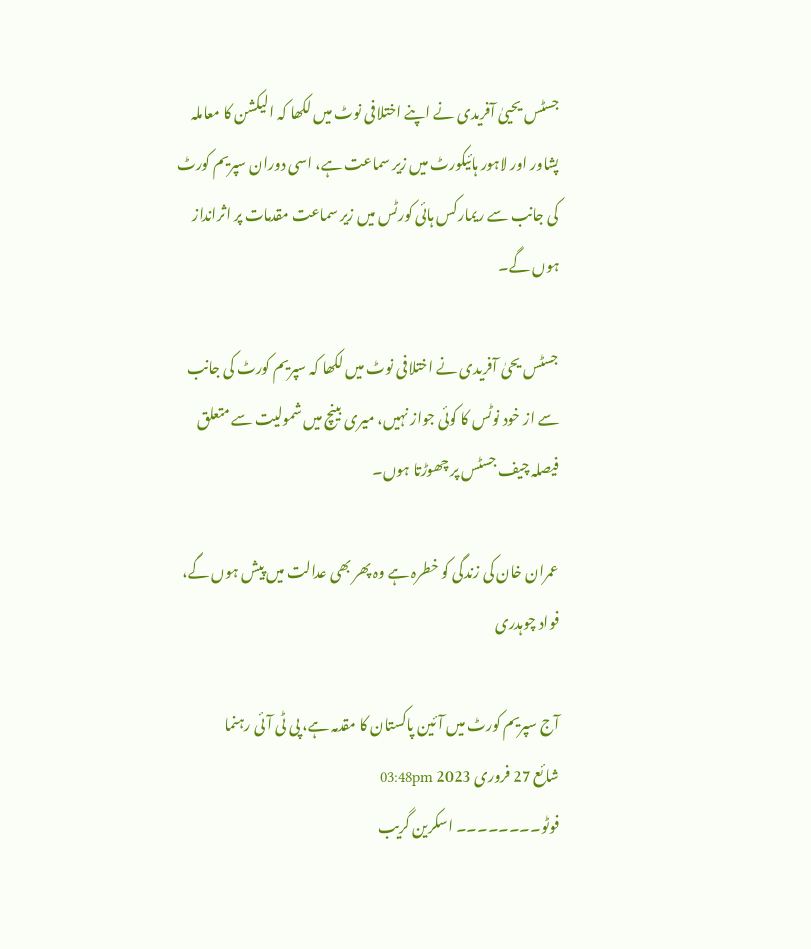جسٹس یحییٰ آفریدی نے اپنے اختلافی نوٹ میں لکھا کہ الیکشن کا معاملہ پشاور اور لاہور ہائیکورٹ میں زیر سماعت ہے، اسی دوران سپریم کورٹ کی جانب سے ریمارکس ہائی کورٹس میں زیر سماعت مقدمات پر اثرانداز ہوں گے۔

جسٹس یحیٰ آفریدی نے اختلافی نوٹ میں لکھا کہ سپریم کورٹ کی جانب سے از خود نوٹس کا کوئی جواز نہیں، میری بینچ میں شمولیت سے متعلق فیصلہ چیف جسٹس پر چھوڑتا ہوں۔

عمران خان کی زندگی کو خطرہ ہے وہ پھر بھی عدالت میں پیش ہوں گے، فواد چوہدری

آج سپریم کورٹ میں آئین پاکستان کا مقدمہ ہے، پی ٹی آئی رہنما
شائع 27 فروری 2023 03:48pm
فوٹو۔۔۔۔۔۔۔۔ اسکرین گریب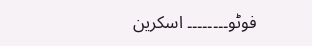فوٹو۔۔۔۔۔۔۔۔ اسکرین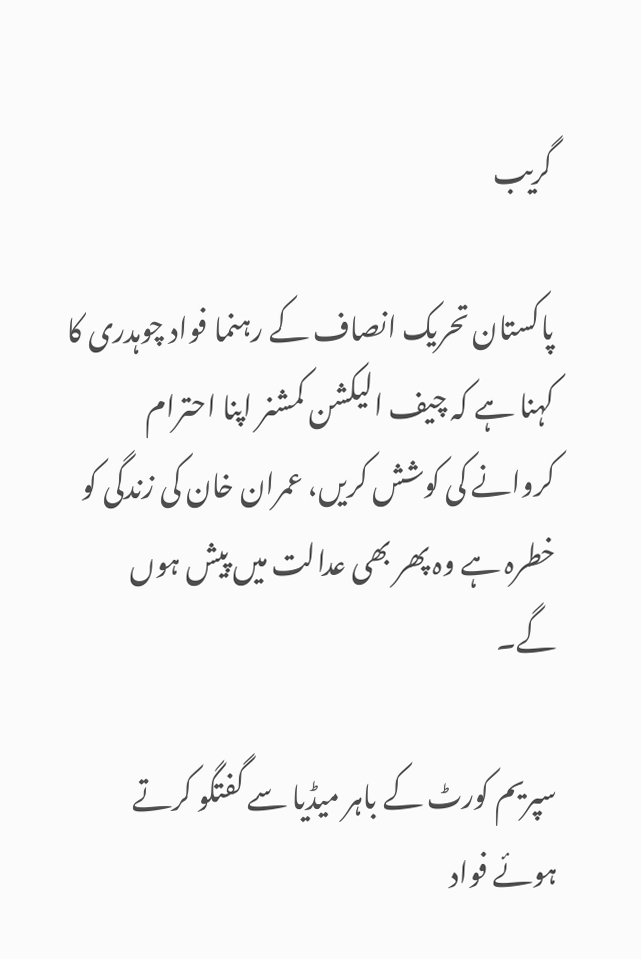گریب

پاکستان تحریک انصاف کے رہنما فواد چوہدری کا کہنا ہے کہ چیف الیکشن کمشنر اپنا احترام کروانے کی کوشش کریں، عمران خان کی زندگی کو خطرہ ہے وہ پھر بھی عدالت میں پیش ہوں گے۔

سپریم کورٹ کے باہر میڈیا سے گفتگو کرتے ہوئے فواد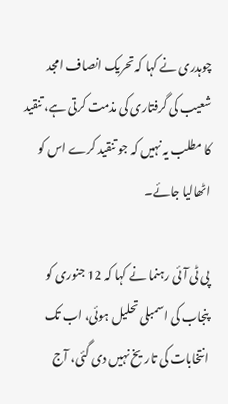چوہدری نے کہا کہ تحریک انصاف امجد شعیب کی گرفتاری کی مذمت کرتی ہے، تنقید کا مطلب یہ نہیں کہ جو تنقید کرے اس کو اٹھالیا جائے۔

پی ٹی آئی رہنما نے کہا کہ 12 جنوری کو پنجاب کی اسمبلی تحلیل ہوئی، اب تک انتخابات کی تاریخ نہیں دی گئی، آج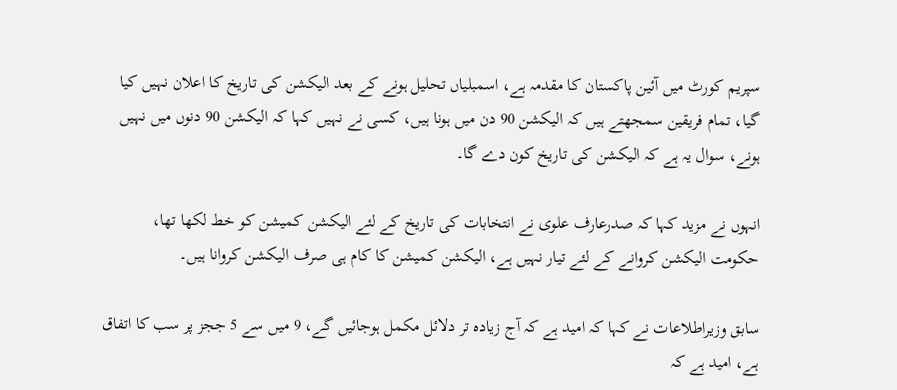سپریم کورٹ میں آئین پاکستان کا مقدمہ ہے، اسمبلیاں تحلیل ہونے کے بعد الیکشن کی تاریخ کا اعلان نہیں کیا گیا، تمام فریقین سمجھتے ہیں کہ الیکشن 90 دن میں ہونا ہیں، کسی نے نہیں کہا کہ الیکشن 90 دنوں میں نہیں ہونے، سوال یہ ہے کہ الیکشن کی تاریخ کون دے گا۔

انہوں نے مزید کہا کہ صدرعارف علوی نے انتخابات کی تاریخ کے لئے الیکشن کمیشن کو خط لکھا تھا، حکومت الیکشن کروانے کے لئے تیار نہیں ہے، الیکشن کمیشن کا کام ہی صرف الیکشن کروانا ہیں۔

سابق وزیراطلاعات نے کہا کہ امید ہے کہ آج زیادہ تر دلائل مکمل ہوجائیں گے، 9 میں سے 5 ججز پر سب کا اتفاق ہے، امید ہے کہ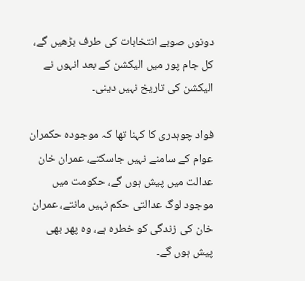دونوں صوبے انتخابات کی طرف بڑھیں گے، کل جام پور میں الیکشن کے بعد انہوں نے الیکشن کی تاریخ نہیں دینی۔

فواد چوہدری کا کہنا تھا کہ موجودہ حکمران عوام کے سامنے نہیں جاسکتے، عمران خان عدالت میں پیش ہوں گے، حکومت میں موجود لوگ عدالتی حکم نہیں مانتے، عمران خان کی زندگی کو خطرہ ہے، وہ پھر بھی پیش ہوں گے۔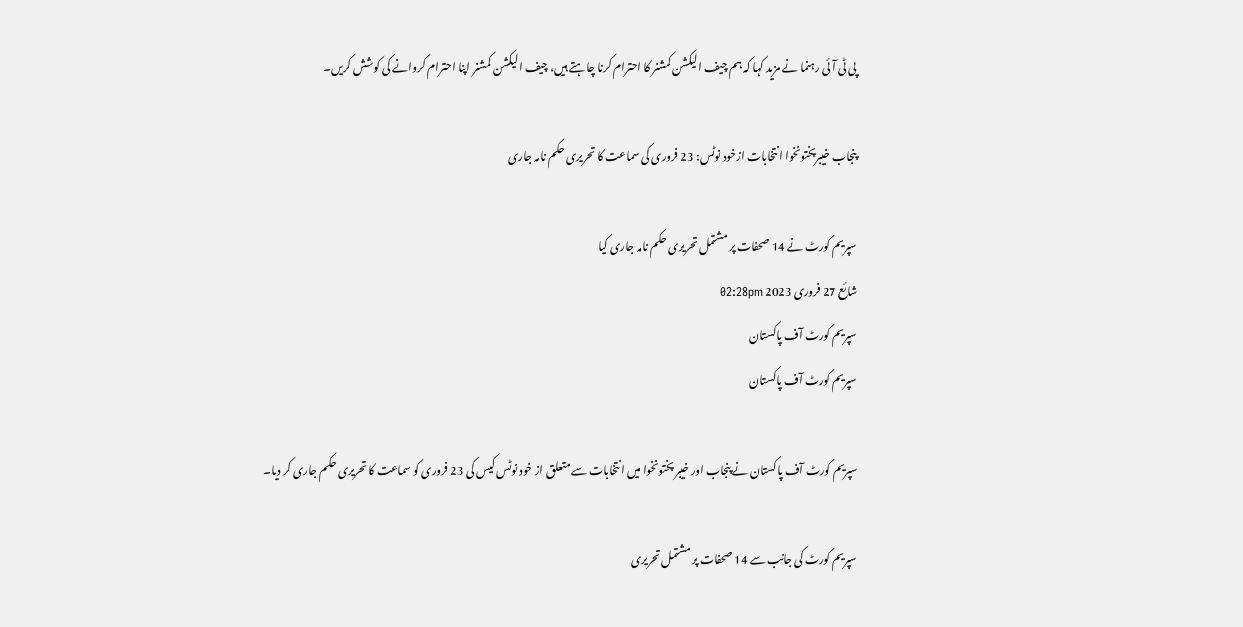پی ٹی آئی رہنما نے مزید کہا کہ ہم چیف الیکشن کمشنر کا احترام کرنا چاہتے ہیں، چیف الیکشن کمشنر اپنا احترام کروانے کی کوشش کریں۔

پنجاب خیبرپختونخوا انتخابات ازخود نوٹس: 23 فروری کی سماعت کا تحریری حکم نامہ جاری

سپریم کورٹ نے 14 صحفات پر مشتمل تحریری حکم نامہ جاری کیا
شائع 27 فروری 2023 02:28pm
سپریم کورٹ آف پاکستان
سپریم کورٹ آف پاکستان

سپریم کورٹ آف پاکستان نے پنجاب اور خیبر پختونخوا میں انتخابات سے متعلق از خود نوٹس کیس کی 23 فروری کو سماعت کا تحریری حکم جاری کر دیا۔

سپریم کورٹ کی جانب سے 14 صحفات پر مشتمل تحریری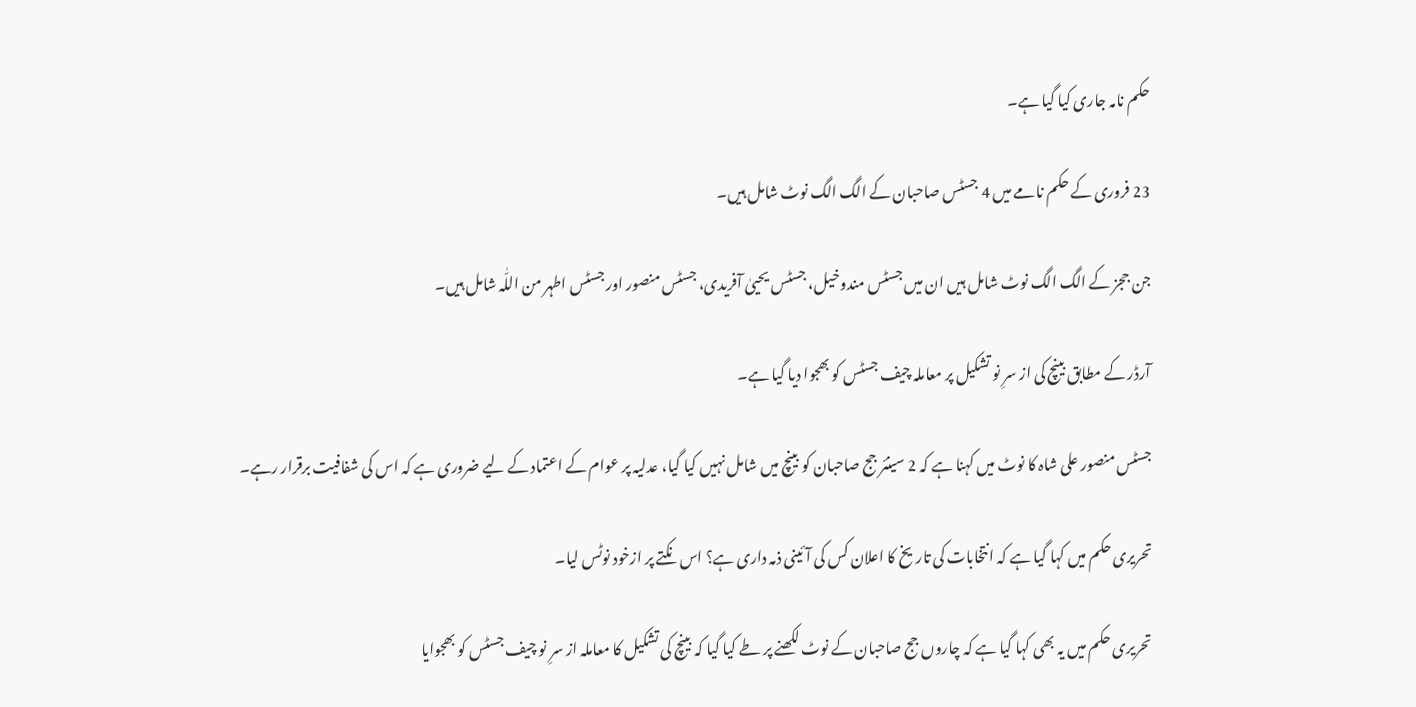حکم نامہ جاری کیا گیا ہے۔

23 فروری کے حکم نامے میں 4 جسٹس صاحبان کے الگ الگ نوٹ شامل ہیں۔

جن ججز کے الگ الگ نوٹ شامل ہیں ان میں جسٹس مندوخیل، جسٹس یحییٰ آفریدی، جسٹس منصور اور جسٹس اطہر من اللّٰہ شامل ہیں۔

آرڈر کے مطابق بینچ کی از سرِ نو تشکیل پر معاملہ چیف جسٹس کو بھجوا دیا گیا ہے۔

جسٹس منصور علی شاہ کا نوٹ میں کہنا ہے کہ 2 سینئر جج صاحبان کو بینچ میں شامل نہیں کیا گیا، عدلیہ پر عوام کے اعتماد کے لیے ضروری ہے کہ اس کی شفافیت برقرار رہے۔

تحریری حکم میں کہا گیا ہے کہ انتخابات کی تاریخ کا اعلان کس کی آئینی ذمہ داری ہے؟ اس نکتے پر ازخود نوٹس لیا۔

تحریری حکم میں یہ بھی کہا گیا ہے کہ چاروں جج صاحبان کے نوٹ لکھنے پر طے کیا گیا کہ بینچ کی تشکیل کا معاملہ از سرِ نو چیف جسٹس کو بھجوایا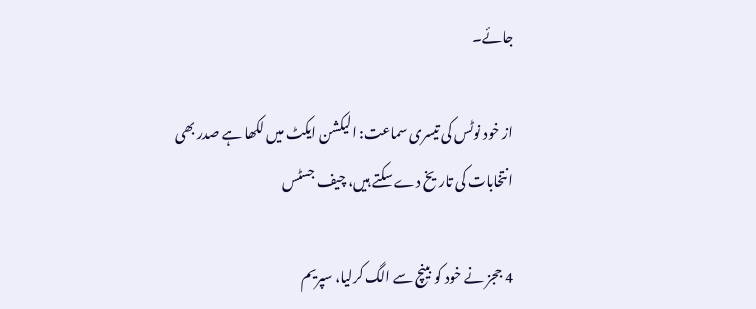جائے۔

از خود نوٹس کی تیسری سماعت: الیکشن ایکٹ میں لکھا ہے صدر بھی انتخابات کی تاریخ دے سکتے ہیں، چیف جسٹس

4 ججز نے خود کو بینچ سے الگ کرلیا، سپریم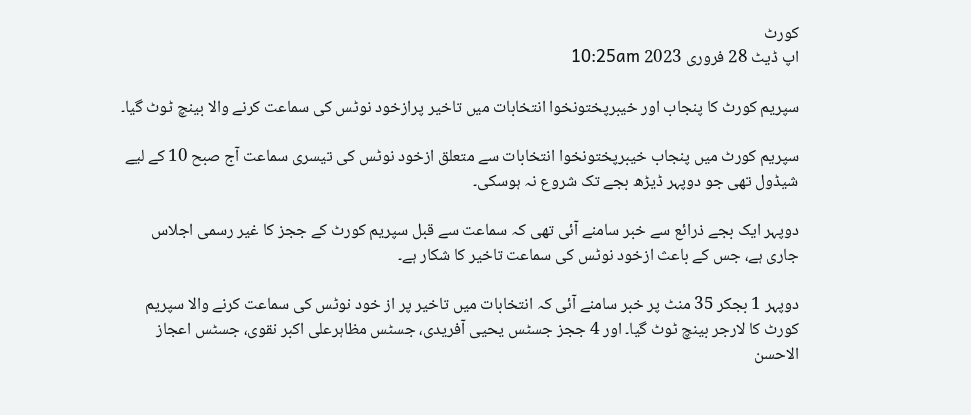کورٹ
اپ ڈیٹ 28 فروری 2023 10:25am

سپریم کورٹ کا پنجاب اور خیبرپختونخوا انتخابات میں تاخیر پرازخود نوٹس کی سماعت کرنے والا بینچ ٹوٹ گیا۔

سپریم کورٹ میں پنجاب خیبرپختونخوا انتخابات سے متعلق ازخود نوٹس کی تیسری سماعت آج صبح 10 کے لیے شیڈول تھی جو دوپہر ڈیڑھ بجے تک شروع نہ ہوسکی۔

دوپہر ایک بجے ذرائع سے خبر سامنے آئی تھی کہ سماعت سے قبل سپریم کورٹ کے ججز کا غیر رسمی اجلاس جاری ہے، جس کے باعث ازخود نوٹس کی سماعت تاخیر کا شکار ہے۔

دوپہر 1 بجکر 35 منٹ پر خبر سامنے آئی کہ انتخابات میں تاخیر پر از خود نوٹس کی سماعت کرنے والا سپریم کورٹ کا لارجر بینچ ٹوٹ گیا۔ اور 4 ججز جسٹس یحیی آفریدی، جسٹس مظاہرعلی اکبر نقوی، جسٹس اعجاز الاحسن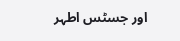اور جسٹس اطہر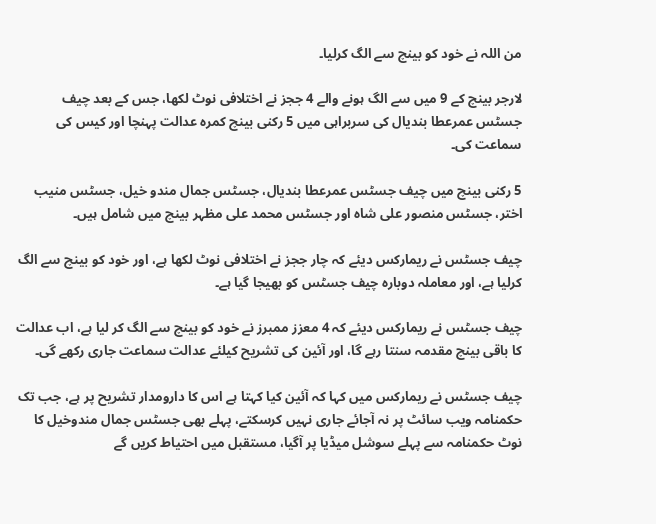من اللہ نے خود کو بینچ سے الگ کرلیا۔

لارجر بینچ کے 9 میں سے الگ ہونے والے 4 ججز نے اختلافی نوٹ لکھا، جس کے بعد چیف جسٹس عمرعطا بندیال کی سربراہی میں 5 رکنی بینچ کمرہ عدالت پہنچا اور کیس کی سماعت کی۔

5 رکنی بینچ میں چیف جسٹس عمرعطا بندیال، جسٹس جمال مندو خیل، جسٹس منیب اختر، جسٹس منصور علی شاہ اور جسٹس محمد علی مظہر بینچ میں شامل ہیں۔

چیف جسٹس نے ریمارکس دیئے کہ چار ججز نے اختلافی نوٹ لکھا ہے، اور خود کو بینچ سے الگ کرلیا ہے، اور معاملہ دوبارہ چیف جسٹس کو بھیجا گیا ہے۔

چیف جسٹس نے ریمارکس دیئے کہ 4 معزز ممبرز نے خود کو بینچ سے الگ کر لیا ہے، اب عدالت کا باقی بینچ مقدمہ سنتا رہے گا، اور آئین کی تشریح کیلئے عدالت سماعت جاری رکھے گی۔

چیف جسٹس نے ریمارکس میں کہا کہ آئین کیا کہتا ہے اس کا دارومدار تشریح پر ہے، جب تک حکمنامہ ویب سائٹ پر نہ آجائے جاری نہیں کرسکتے، پہلے بھی جسٹس جمال مندوخیل کا نوٹ حکمنامہ سے پہلے سوشل میڈیا پر آگیا، مستقبل میں احتیاط کریں گے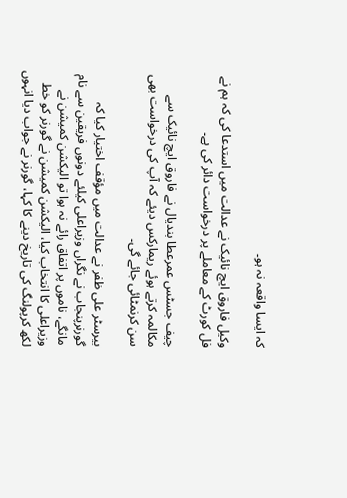کہ ایسا واقعہ نہ ہو۔

وکیل فاروق ایچ نائیک نے عدالت میں استدعا کی کہ ہم نے فل کورٹ کے معاملے پر درخواست دائر کی ہے۔

چیف جسٹس عمرعطا بندیال نے فاروق ایچ نائیک سے مکالمہ کرتے ہوئے ریمارکس دیئے کہ آپ کی درخواست بھی سن کرنمٹائی جائے گی۔

بیرسٹر علی ظفر نے عدالت میں مؤقف اختیار کیا کہ گورنرپنجاب نے نگراں وزیراعلی کیلئے دونوں فریقین سے نام مانگے، ناموں پر اتفاق رائے نہ ہوا تو الیکشن کمیشن نے وزیراعلی کا انتخاب کیا، الیکشن کمیشن نے گورنر کو خط لکھ کرپولنگ کی تاریخ دینے کا کہا، گورنر نے جواب دیا انہوں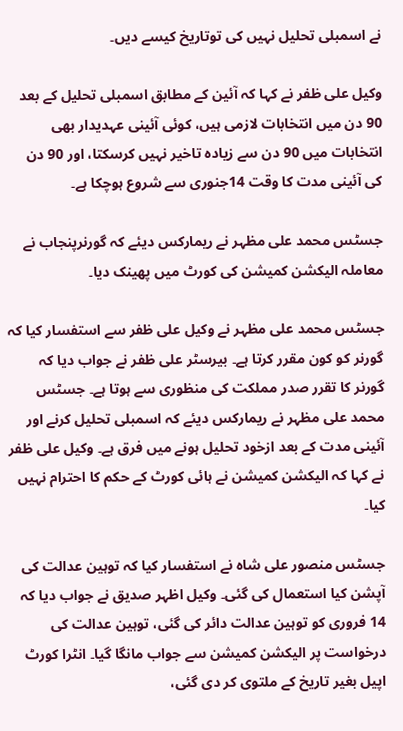نے اسمبلی تحلیل نہیں کی توتاریخ کیسے دیں۔

وکیل علی ظفر نے کہا کہ آئین کے مطابق اسمبلی تحلیل کے بعد 90 دن میں انتخابات لازمی ہیں، کوئی آئینی عہدیدار بھی انتخابات میں 90 دن سے زیادہ تاخیر نہیں کرسکتا، اور 90 دن کی آئینی مدت کا وقت 14جنوری سے شروع ہوچکا ہے۔

جسٹس محمد علی مظہر نے ریمارکس دیئے کہ گورنرپنجاب نے معاملہ الیکشن کمیشن کی کورٹ میں پھینک دیا۔

جسٹس محمد علی مظہر نے وکیل علی ظفر سے استفسار کیا کہ گورنر کو کون مقرر کرتا ہے۔ بیرسٹر علی ظفر نے جواب دیا کہ گورنر کا تقرر صدر مملکت کی منظوری سے ہوتا ہے۔ جسٹس محمد علی مظہر نے ریمارکس دیئے کہ اسمبلی تحلیل کرنے اور آئینی مدت کے بعد ازخود تحلیل ہونے میں فرق ہے۔ وکیل علی ظفر نے کہا کہ الیکشن کمیشن نے ہائی کورٹ کے حکم کا احترام نہیں کیا۔

جسٹس منصور علی شاہ نے استفسار کیا کہ توہین عدالت کی آپشن کیا استعمال کی گئی۔ وکیل اظہر صدیق نے جواب دیا کہ 14 فروری کو توہین عدالت دائر کی گئی، توہین عدالت کی درخواست پر الیکشن کمیشن سے جواب مانگا گیا۔ انٹرا کورٹ اپیل بغیر تاریخ کے ملتوی کر دی گئی،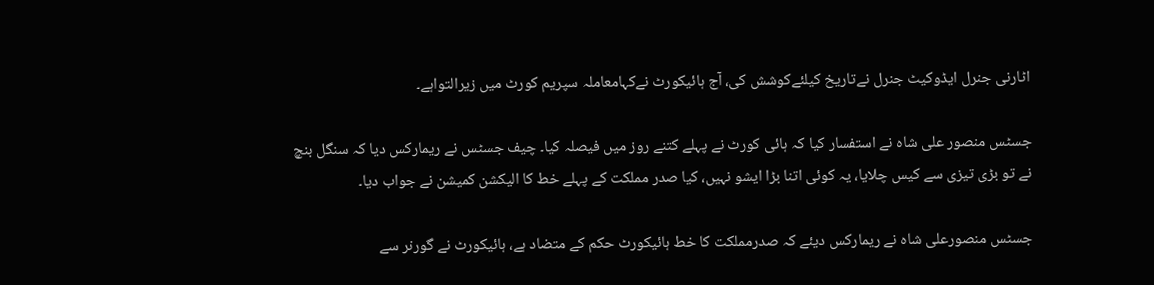اٹارنی جنرل ایڈوکیٹ جنرل نےتاریخ کیلئےکوشش کی، آج ہائیکورٹ نےکہامعاملہ سپریم کورٹ میں زیرالتواہے۔

جسٹس منصور علی شاہ نے استفسار کیا کہ ہائی کورٹ نے پہلے کتنے روز میں فیصلہ کیا۔ چیف جسٹس نے ریمارکس دیا کہ سنگل بنچ نے تو بڑی تیزی سے کیس چلایا، یہ کوئی اتنا بڑا ایشو نہیں، کیا صدر مملکت کے پہلے خط کا الیکشن کمیشن نے جواب دیا۔

جسٹس منصورعلی شاہ نے ریمارکس دیئے کہ صدرمملکت کا خط ہائیکورٹ حکم کے متضاد ہے، ہائیکورٹ نے گورنر سے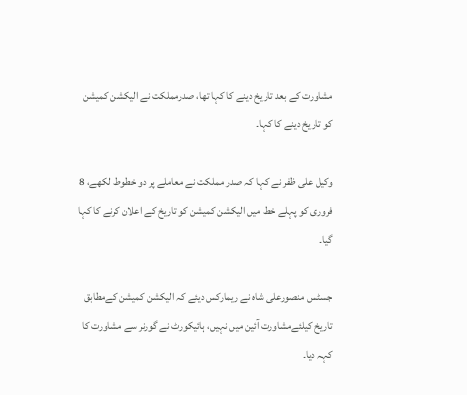مشاورت کے بعد تاریخ دینے کا کہا تھا، صدرمملکت نے الیکشن کمیشن کو تاریخ دینے کا کہا۔

وکیل علی ظفر نے کہا کہ صدر مملکت نے معاملے پر دو خطوط لکھے، 8 فروری کو پہلے خط میں الیکشن کمیشن کو تاریخ کے اعلان کرنے کا کہا گیا۔

جسٹس منصورعلی شاہ نے ریمارکس دیئے کہ الیکشن کمیشن کےمطابق تاریخ کیلئےمشاورت آئین میں نہیں، ہائیکورٹ نے گورنر سے مشاورت کا کہہ دیا۔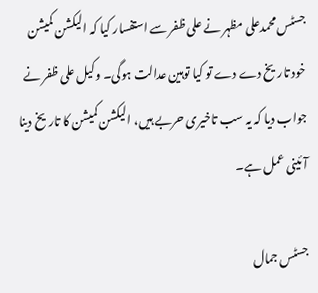جسٹس محمدعلی مظہر نے علی ظفر سے استفسار کیا کہ الیکشن کمیشن خود تاریخ دے دے تو کیا توہین عدالت ہوگی۔ وکیل علی ظفر نے جواب دیا کہ یہ سب تاخیری حربے ہیں، الیکشن کمیشن کا تاریخ دینا آئینی عمل ہے۔

جسٹس جمال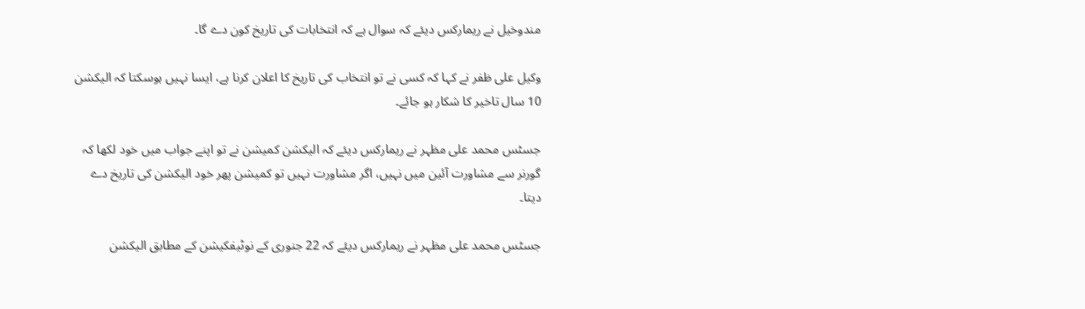مندوخیل نے ریمارکس دیئے کہ سوال ہے کہ انتخابات کی تاریخ کون دے گا۔

وکیل علی ظفر نے کہا کہ کسی نے تو انتخاب کی تاریخ کا اعلان کرنا ہے، ایسا نہیں ہوسکتا کہ الیکشن 10 سال تاخیر کا شکار ہو جائے۔

جسٹس محمد علی مظہر نے ریمارکس دیئے کہ الیکشن کمیشن نے تو اپنے جواب میں خود لکھا کہ گورنر سے مشاورت آئین میں نہیں، اگر مشاورت نہیں تو کمیشن پھر خود الیکشن کی تاریخ دے دیتا۔

جسٹس محمد علی مظہر نے ریمارکس دیئے کہ 22 جنوری کے نوٹیفکیشن کے مطابق الیکشن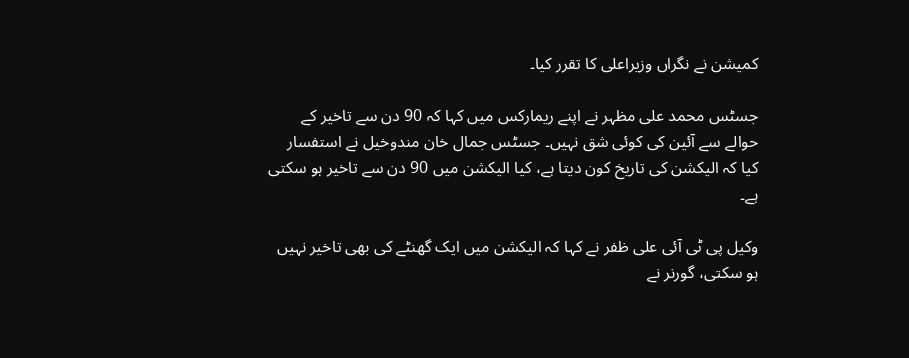کمیشن نے نگراں وزیراعلی کا تقرر کیا۔

جسٹس محمد علی مظہر نے اپنے ریمارکس میں کہا کہ 90 دن سے تاخیر کے حوالے سے آئین کی کوئی شق نہیں۔ جسٹس جمال خان مندوخیل نے استفسار کیا کہ الیکشن کی تاریخ کون دیتا ہے، کیا الیکشن میں 90 دن سے تاخیر ہو سکتی ہے۔

وکیل پی ٹی آئی علی ظفر نے کہا کہ الیکشن میں ایک گھنٹے کی بھی تاخیر نہیں ہو سکتی، گورنر نے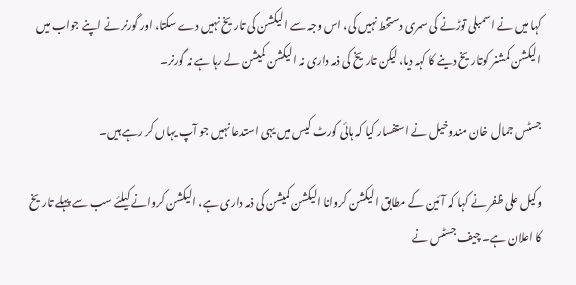کہا میں نے اسمبلی توڑنے کی سمری دستخط نہیں کی، اس وجہ سے الیکشن کی تاریخ نہیں دے سکتا، اور گورنر نے اپنے جواب میں الیکشن کمشنر کوتاریخ دینے کا کہہ دیا، لیکن تاریخ کی ذمہ داری نہ الیکشن کمیشن لے رہا ہے نہ گورنر۔

جسٹس جمال خان مندوخیل نے استفسار کیا کہ ہائی کورٹ کیس میں یہی استدعا نہیں جو آپ یہاں کر رہے ہیں۔

وکیل علی ظفر نے کہا کہ آئین کے مطابق الیکشن کروانا الیکشن کمیشن کی ذمہ داری ہے، الیکشن کروانے کیلئے سب سے پہلے تاریخ کا اعلان ہے۔ چیف جسٹس نے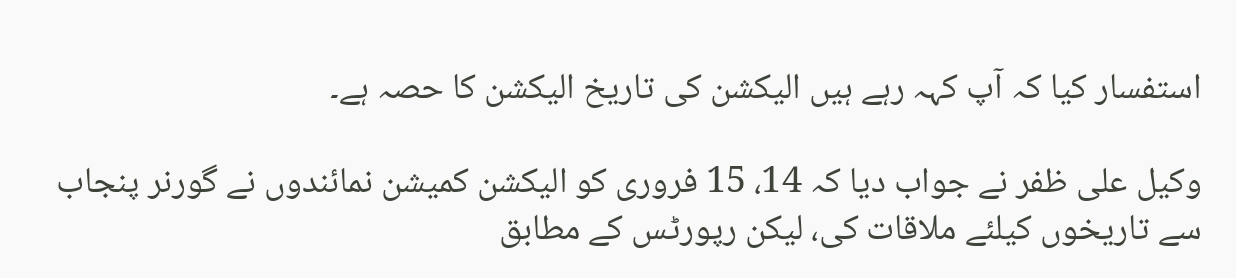استفسار کیا کہ آپ کہہ رہے ہیں الیکشن کی تاریخ الیکشن کا حصہ ہے۔

وکیل علی ظفر نے جواب دیا کہ 14، 15 فروری کو الیکشن کمیشن نمائندوں نے گورنر پنجاب سے تاریخوں کیلئے ملاقات کی، لیکن رپورٹس کے مطابق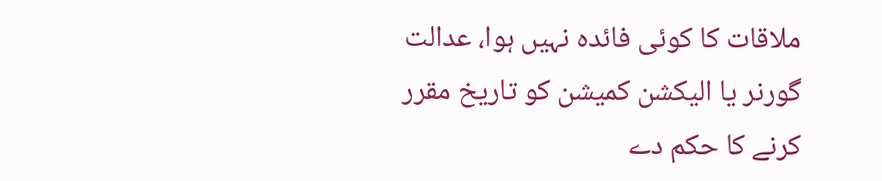ملاقات کا کوئی فائدہ نہیں ہوا، عدالت گورنر یا الیکشن کمیشن کو تاریخ مقرر کرنے کا حکم دے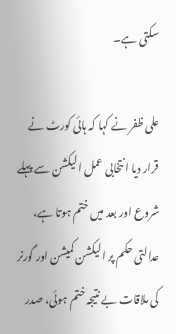سکتی ہے۔

علی ظفر نے کہا کہ ہائی کورٹ نے قرار دیا انتخابی عمل الیکشن سے پہلے شروع اور بعد میں ختم ہوتا ہے، عدالتی حکم پر الیکشن کمیشن اور گورنر کی ملاقات بے نتیجہ ختم ہوئی، صدر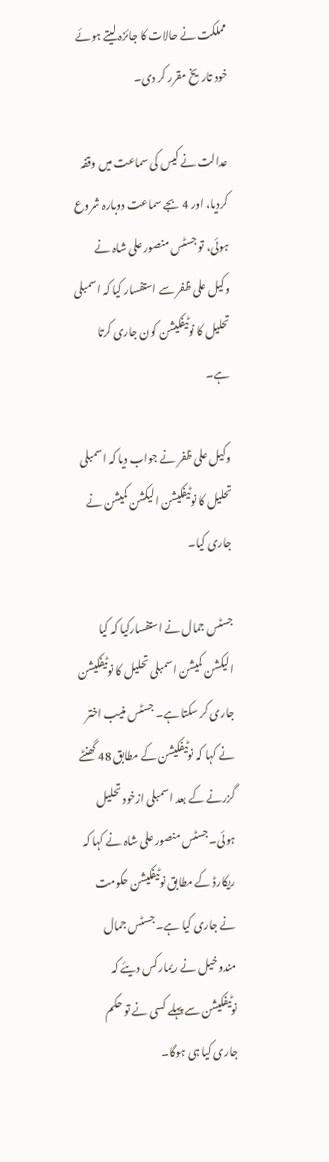مملکت نے حالات کا جائزہ لیتے ہوئے خود تاریخ مقرر کر دی۔

عدالت نے کیس کی سماعت میں وقفہ کردیا، اور 4 بجے سماعت دوبارہ شروع ہوئی، تو جسٹس منصور علی شاہ نے وکیل علی ظفر سے استفسار کیا کہ اسمبلی تحلیل کا نوٹیفکیشن کون جاری کرتا ہے۔

وکیل علی ظفر نے جواب دیا کہ اسمبلی تحلیل کا نوٹیفکیشن الیکشن کمیشن نے جاری کیا۔

جسٹس جمال نے استفسارکیا کہ کیا الیکشن کمیشن اسمبلی تحلیل کا نوٹیفکیشن جاری کر سکتا ہے۔ جسٹس منیب اختر نے کہا کہ نوٹیفکیشن کے مطابق 48 گھنٹے گزرنے کے بعد اسمبلی ازخود تحلیل ہوئی۔ جسٹس منصور علی شاہ نے کہا کہ ریکارڈ کے مطابق نوٹیفکیشن حکومت نے جاری کیا ہے۔ جسٹس جمال مندوخیل نے ریمارکس دیئے کہ نوٹیفکیشن سے پہلے کسی نے تو حکم جاری کیا ہی ہوگا۔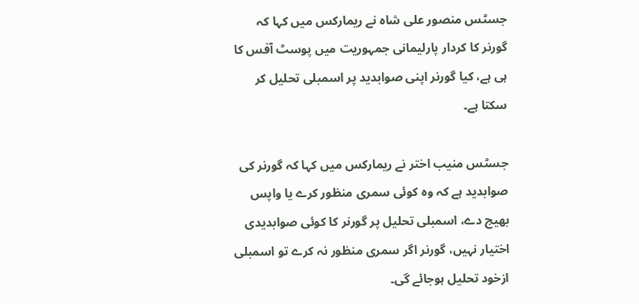جسٹس منصور علی شاہ نے ریمارکس میں کہا کہ گورنر کا کردار پارلیمانی جمہوریت میں پوسٹ آفس کا ہی ہے، کیا گورنر اپنی صوابدید پر اسمبلی تحلیل کر سکتا ہے۔

جسٹس منیب اختر نے ریمارکس میں کہا کہ گورنر کی صوابدید ہے کہ وہ کوئی سمری منظور کرے یا واپس بھیج دے، اسمبلی تحلیل پر گورنر کا کوئی صوابدیدی اختیار نہیں، گورنر اگر سمری منظور نہ کرے تو اسمبلی ازخود تحلیل ہوجائے گی۔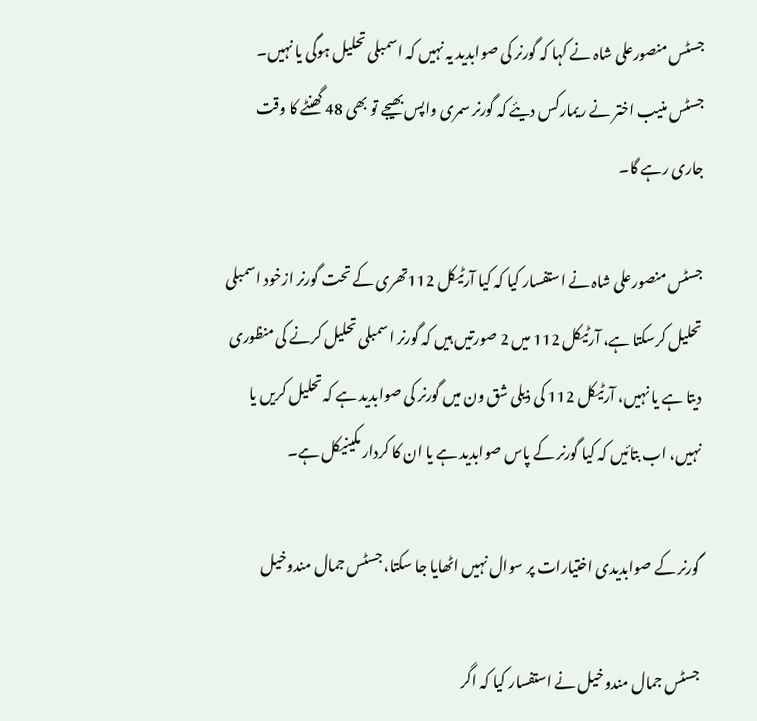جسٹس منصورعلی شاہ نے کہا کہ گورنر کی صوابدید یہ نہیں کہ اسمبلی تحلیل ہوگی یا نہیں۔ جسٹس منیب اختر نے ریمارکس دیئے کہ گورنر سمری واپس بھیجے تو بھی 48 گھنٹے کا وقت جاری رہے گا۔

جسٹس منصورعلی شاہ نے استفسار کیا کہ کیا آرٹیکل 112تھری کے تحت گورنر ازخود اسمبلی تحلیل کرسکتا ہے، آرٹیکل 112 میں 2 صورتیں ہیں کہ گورنر اسمبلی تحلیل کرنے کی منظوری دیتا ہے یا نہیں، آرٹیکل 112 کی ذیلی شق ون میں گورنر کی صوابدید ہے کہ تحلیل کریں یا نہیں، اب بتائیں کہ کیا گورنر کے پاس صوابدید ہے یا ان کا کردار مکینیکل ہے۔

گورنر کے صوابدیدی اختیارات پر سوال نہیں اٹھایا جا سکتا، جسٹس جمال مندوخیل

جسٹس جمال مندوخیل نے استفسار کیا کہ اگر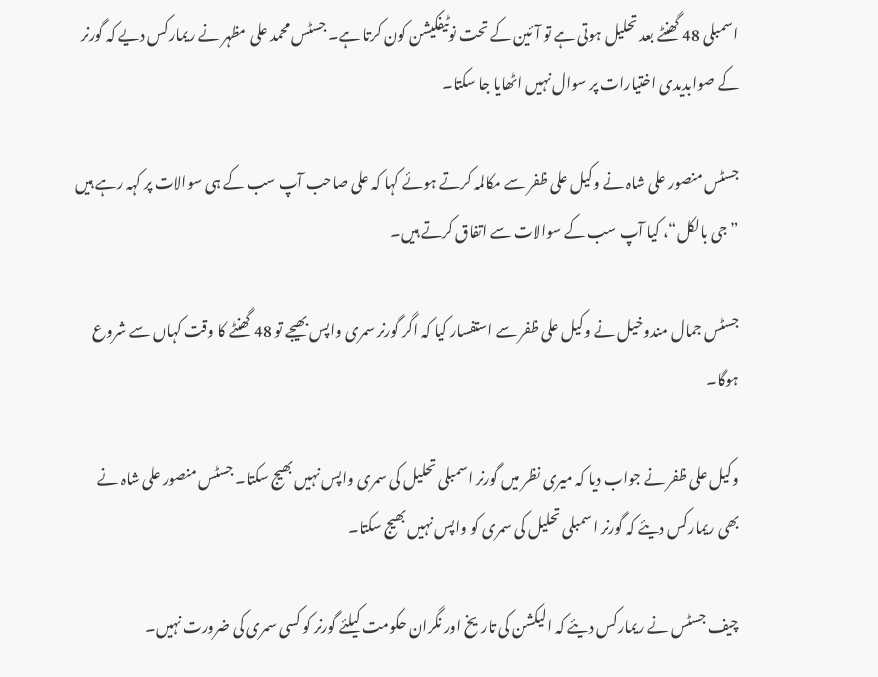اسمبلی 48 گھنٹے بعد تحلیل ہوتی ہے تو آئین کے تحت نوٹیفکیشن کون کرتا ہے۔ جسٹس محمد علی مظہر نے ریمارکس دیے کہ گورنر کے صوابدیدی اختیارات پر سوال نہیں اٹھایا جا سکتا۔

جسٹس منصور علی شاہ نے وکیل علی ظفر سے مکالمہ کرتے ہوئے کہا کہ علی صاحب آپ سب کے ہی سوالات پر کہہ رہے ہیں ”جی بالکل“، کیا آپ سب کے سوالات سے اتفاق کرتے ہیں۔

جسٹس جمال مندوخیل نے وکیل علی ظفر سے استفسار کیا کہ اگر گورنر سمری واپس بھیجے تو 48 گھنٹے کا وقت کہاں سے شروع ہوگا۔

وکیل علی ظفر نے جواب دیا کہ میری نظر میں گورنر اسمبلی تحلیل کی سمری واپس نہیں بھیج سکتا۔ جسٹس منصور علی شاہ نے بھی ریمارکس دیئے کہ گورنر اسمبلی تحلیل کی سمری کو واپس نہیں بھیج سکتا۔

چیف جسٹس نے ریمارکس دیئے کہ الیکشن کی تاریخ اور نگران حکومت کیلئے گورنر کو کسی سمری کی ضرورت نہیں۔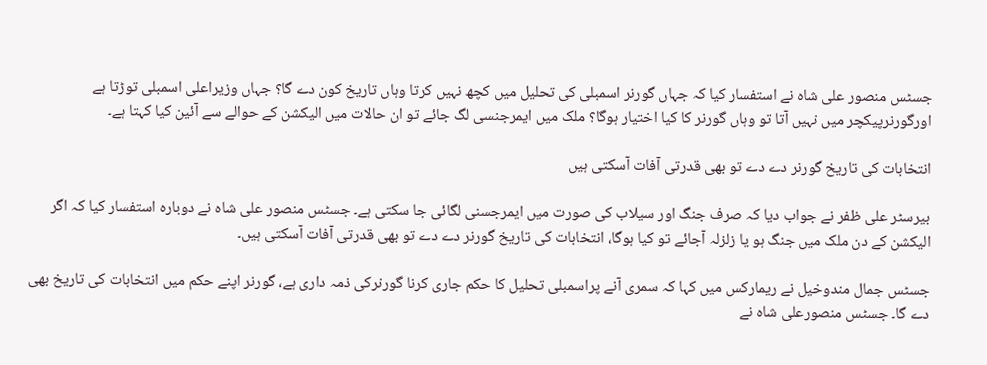جسٹس منصور علی شاہ نے استفسار کیا کہ جہاں گورنر اسمبلی کی تحلیل میں کچھ نہیں کرتا وہاں تاریخ کون دے گا؟ جہاں وزیراعلی اسمبلی توڑتا ہے اورگورنرپیکچر میں نہیں آتا تو وہاں گورنر کا کیا اختیار ہوگا؟ ملک میں ایمرجنسی لگ جائے تو ان حالات میں الیکشن کے حوالے سے آئین کیا کہتا ہے۔

انتخابات کی تاریخ گورنر دے دے تو بھی قدرتی آفات آسکتی ہیں

بیرسٹر علی ظفر نے جواب دیا کہ صرف جنگ اور سیلاب کی صورت میں ایمرجسنی لگائی جا سکتی ہے۔ جسٹس منصور علی شاہ نے دوبارہ استفسار کیا کہ اگر الیکشن کے دن ملک میں جنگ ہو یا زلزلہ آجائے تو کیا ہوگا، انتخابات کی تاریخ گورنر دے دے تو بھی قدرتی آفات آسکتی ہیں۔

جسٹس جمال مندوخیل نے ریمارکس میں کہا کہ سمری آنے پراسمبلی تحلیل کا حکم جاری کرنا گورنرکی ذمہ داری ہے، گورنر اپنے حکم میں انتخابات کی تاریخ بھی دے گا۔ جسٹس منصورعلی شاہ نے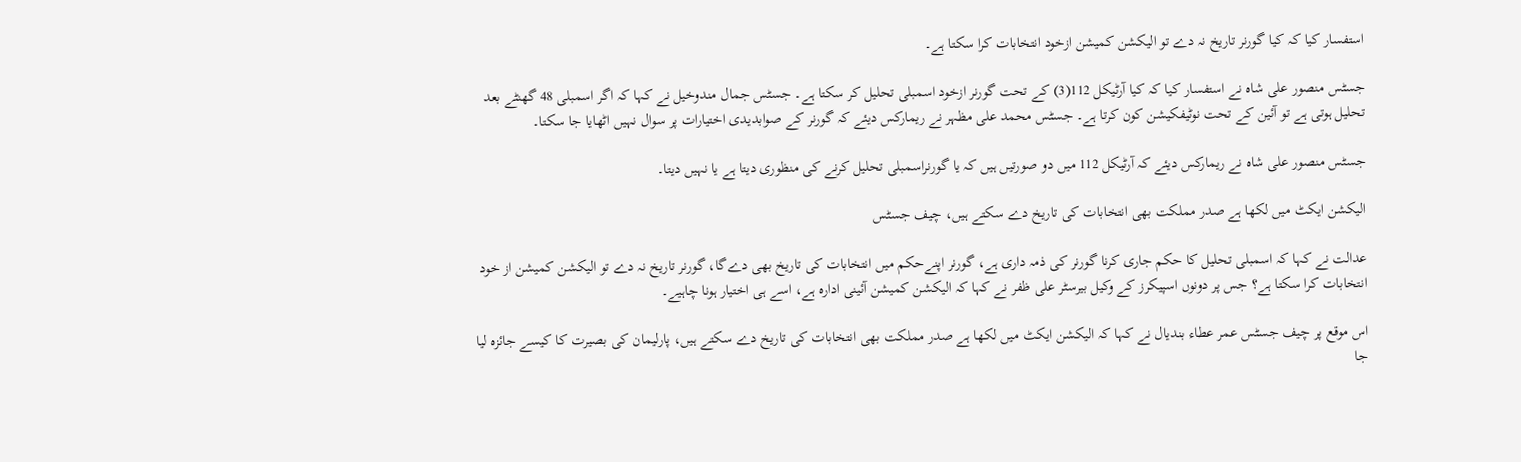استفسار کیا کہ کیا گورنر تاریخ نہ دے تو الیکشن کمیشن ازخود انتخابات کرا سکتا ہے۔

جسٹس منصور علی شاہ نے استفسار کیا کہ کیا آرٹیکل 112(3) کے تحت گورنر ازخود اسمبلی تحلیل کر سکتا ہے۔ جسٹس جمال مندوخیل نے کہا کہ اگر اسمبلی 48 گھنٹے بعد تحلیل ہوتی ہے تو آئین کے تحت نوٹیفکیشن کون کرتا ہے۔ جسٹس محمد علی مظہر نے ریمارکس دیئے کہ گورنر کے صوابدیدی اختیارات پر سوال نہیں اٹھایا جا سکتا۔

جسٹس منصور علی شاہ نے ریمارکس دیئے کہ آرٹیکل 112 میں دو صورتیں ہیں کہ یا گورنراسمبلی تحلیل کرنے کی منظوری دیتا ہے یا نہیں دیتا۔

الیکشن ایکٹ میں لکھا ہے صدر مملکت بھی انتخابات کی تاریخ دے سکتے ہیں، چیف جسٹس

عدالت نے کہا کہ اسمبلی تحلیل کا حکم جاری کرنا گورنر کی ذمہ داری ہے، گورنر اپنےحکم میں انتخابات کی تاریخ بھی دےگا، گورنر تاریخ نہ دے تو الیکشن کمیشن از خود انتخابات کرا سکتا ہے؟ جس پر دونوں اسپیکرز کے وکیل بیرسٹر علی ظفر نے کہا کہ الیکشن کمیشن آئینی ادارہ ہے، اسے ہی اختیار ہونا چاہیے۔

اس موقع پر چیف جسٹس عمر عطاء بندیال نے کہا کہ الیکشن ایکٹ میں لکھا ہے صدر مملکت بھی انتخابات کی تاریخ دے سکتے ہیں، پارلیمان کی بصیرت کا کیسے جائزہ لیا جا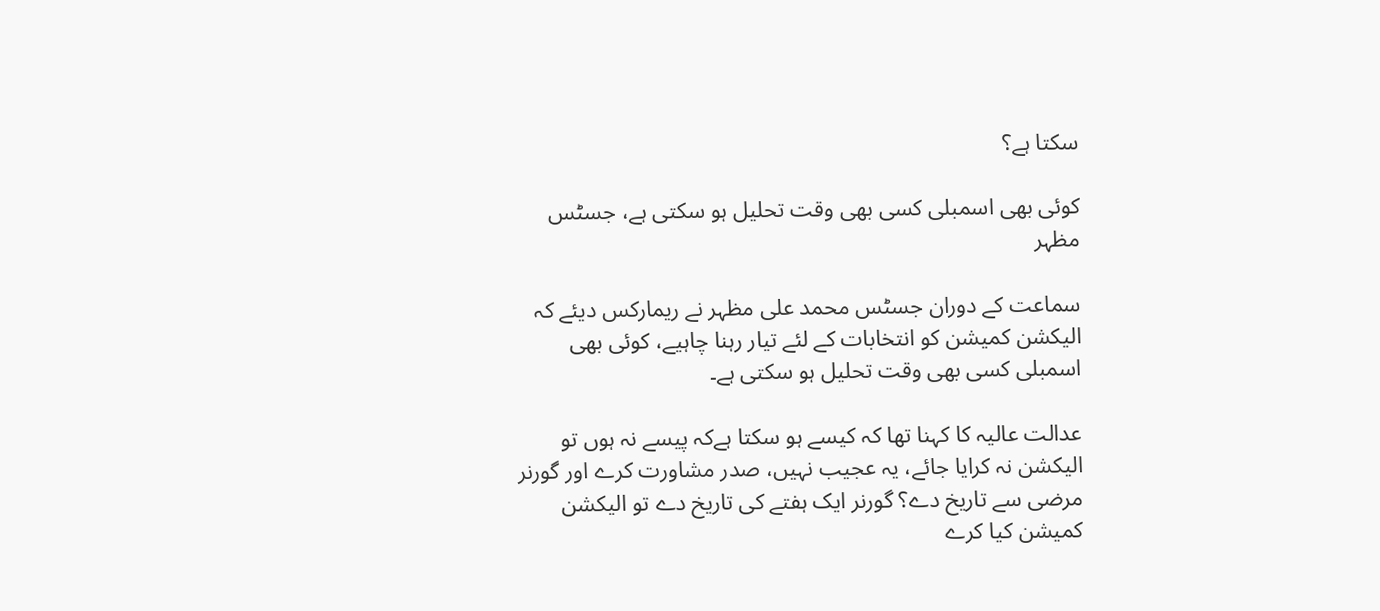سکتا ہے؟

کوئی بھی اسمبلی کسی بھی وقت تحلیل ہو سکتی ہے، جسٹس مظہر

سماعت کے دوران جسٹس محمد علی مظہر نے ریمارکس دیئے کہ الیکشن کمیشن کو انتخابات کے لئے تیار رہنا چاہیے، کوئی بھی اسمبلی کسی بھی وقت تحلیل ہو سکتی ہے۔

عدالت عالیہ کا کہنا تھا کہ کیسے ہو سکتا ہےکہ پیسے نہ ہوں تو الیکشن نہ کرایا جائے، یہ عجیب نہیں، صدر مشاورت کرے اور گورنر مرضی سے تاریخ دے؟ گورنر ایک ہفتے کی تاریخ دے تو الیکشن کمیشن کیا کرے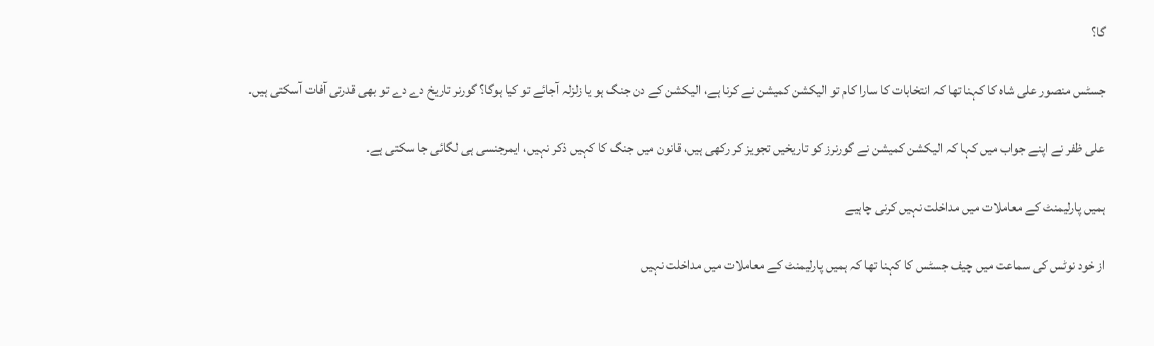گا؟

جسٹس منصور علی شاہ کا کہنا تھا کہ انتخابات کا سارا کام تو الیکشن کمیشن نے کرنا ہے، الیکشن کے دن جنگ ہو یا زلزلہ آجائے تو کیا ہوگا؟ گورنر تاریخ دے دے تو بھی قدرتی آفات آسکتی ہیں۔

علی ظفر نے اپنے جواب میں کہا کہ الیکشن کمیشن نے گورنرز کو تاریخیں تجویز کر رکھی ہیں، قانون میں جنگ کا کہیں ذکر نہیں، ایمرجنسی ہی لگائی جا سکتی ہے۔

ہمیں پارلیمنٹ کے معاملات میں مداخلت نہیں کرنی چاہیے

از خود نوٹس کی سماعت میں چیف جسٹس کا کہنا تھا کہ ہمیں پارلیمنٹ کے معاملات میں مداخلت نہیں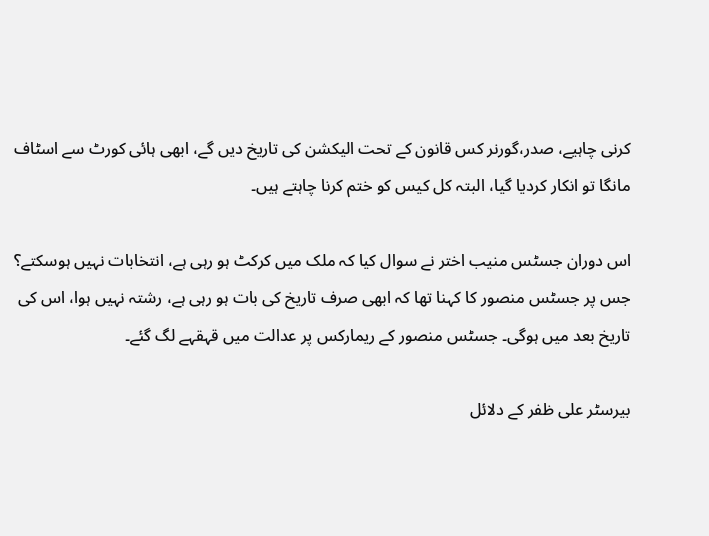کرنی چاہیے، صدر،گورنر کس قانون کے تحت الیکشن کی تاریخ دیں گے، ابھی ہائی کورٹ سے اسٹاف مانگا تو انکار کردیا گیا، البتہ کل کیس کو ختم کرنا چاہتے ہیں۔

اس دوران جسٹس منیب اختر نے سوال کیا کہ ملک میں کرکٹ ہو رہی ہے، انتخابات نہیں ہوسکتے؟ جس پر جسٹس منصور کا کہنا تھا کہ ابھی صرف تاریخ کی بات ہو رہی ہے، رشتہ نہیں ہوا، اس کی تاریخ بعد میں ہوگی۔ جسٹس منصور کے ریمارکس پر عدالت میں قہقہے لگ گئے۔

بیرسٹر علی ظفر کے دلائل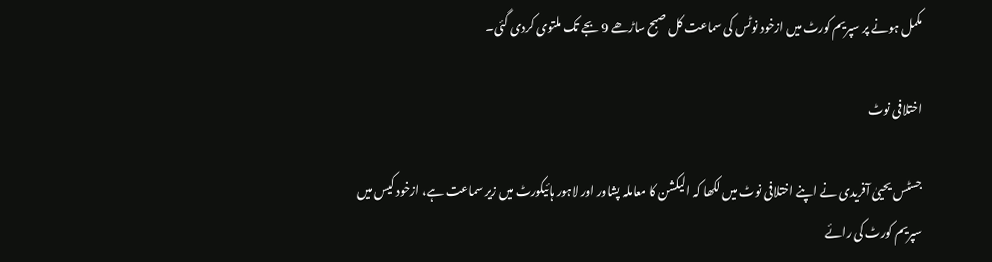مکمل ہونے پر سپریم کورٹ میں ازخود نوٹس کی سماعت کل صبح ساڑھے 9 بجے تک ملتوی کردی گئی۔

اختلافی نوٹ

جسٹس یحییٰ آفریدی نے اپنے اختلافی نوٹ میں لکھا کہ الیکشن کا معاملہ پشاور اور لاہور ہائیکورٹ میں زیر سماعت ہے، ازخود کیس میں سپریم کورٹ کی رائے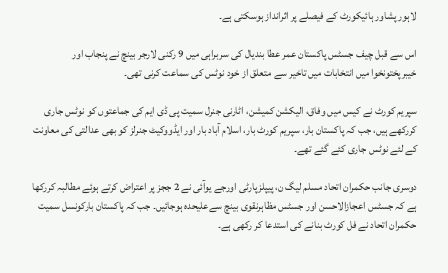لاہور پشاور ہائیکورٹ کے فیصلے پر اثرانداز ہوسکتی ہے۔

اس سے قبل چیف جسٹس پاکستان عمر عطا بندیال کی سربراہی میں 9 رکنی لارجر بینچ نے پنجاب اور خیبرپختونخوا میں انتخابات میں تاخیر سے متعلق از خود نوٹس کی سماعت کرنی تھی۔

سپریم کورٹ نے کیس میں وفاق، الیکشن کمیشن، اٹارنی جنرل سمیت پی ڈی ایم کی جماعتوں کو نوٹس جاری کررکھے ہیں، جب کہ پاکستان بار، سپریم کورٹ بار، اسلام آباد بار اور ایڈووکیٹ جنرلز کو بھی عدالتی کی معاونت کے لئے نوٹس جاری کئے گئے تھے۔

دوسری جانب حکمران اتحاد مسلم لیگ ن، پیپلزپارٹی اورجے یوآئی نے 2 ججز پر اعتراض کرتے ہوئے مطالبہ کررکھا ہے کہ جسٹس اعجازالاحسن اور جسٹس مظاہرنقوی بینچ سےعلیحدہ ہوجائیں۔ جب کہ پاکستان بارکونسل سمیت حکمران اتحاد نے فل کورٹ بنانے کی استدعا کر رکھی ہے۔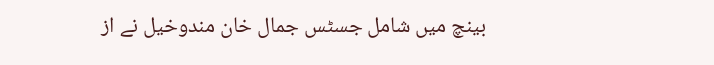بینچ میں شامل جسٹس جمال خان مندوخیل نے از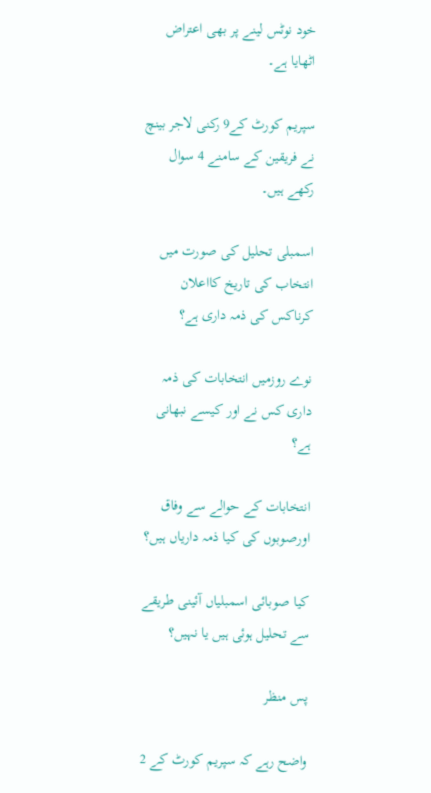خود نوٹس لینے پر بھی اعتراض اٹھایا ہے۔

سپریم کورٹ کے9 رکنی لاجر بینچ نے فریقین کے سامنے 4 سوال رکھے ہیں۔

اسمبلی تحلیل کی صورت میں انتخاب کی تاریخ کااعلان کرناکس کی ذمہ داری ہے؟

نوے روزمیں انتخابات کی ذمہ داری کس نے اور کیسے نبھانی ہے؟

انتخابات کے حوالے سے وفاق اورصوبوں کی کیا ذمہ داریاں ہیں؟

کیا صوبائی اسمبلیاں آئینی طریقے سے تحلیل ہوئی ہیں یا نہیں؟

پس منظر

واضح رہے کہ سپریم کورٹ کے 2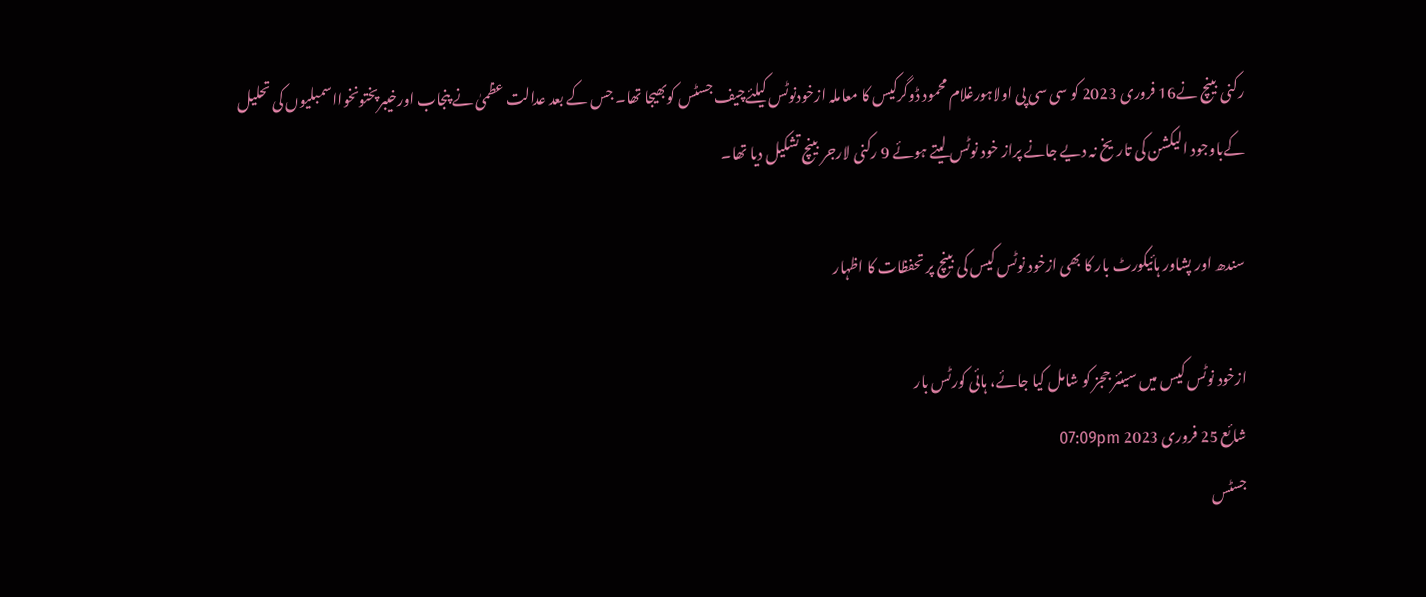رکنی بینچ نے16 فروری 2023 کو سی سی پی اولاہورغلام محمود ڈوگرکیس کا معاملہ ازخودنوٹس کیلئےچیف جسٹس کوبھیجا تھا۔ جس کے بعد عدالت عظمیٰ نے پنجاب اورخیبرپختونخوااسمبلیوں کی تحلیل کےباوجود الیکشن کی تاریخ نہ دیے جانے پراز خود نوٹس لیتے ہوئے 9 رکنی لارجر بینچ تشکیل دیا تھا۔

سندھ اور پشاور ہائیکورٹ بار کا بھی ازخود نوٹس کیس کی بینچ پر تحفظات کا اظہار

ازخود نوٹس کیس میں سینئر ججز کو شامل کیا جائے، ہائی کورٹس بار
شائع 25 فروری 2023 07:09pm
جسٹس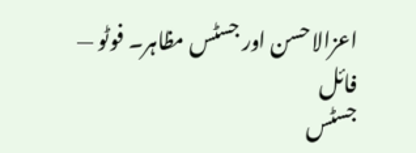اعزالاحسن اور جسٹس مظاہر۔ فوٹو — فائل
جسٹس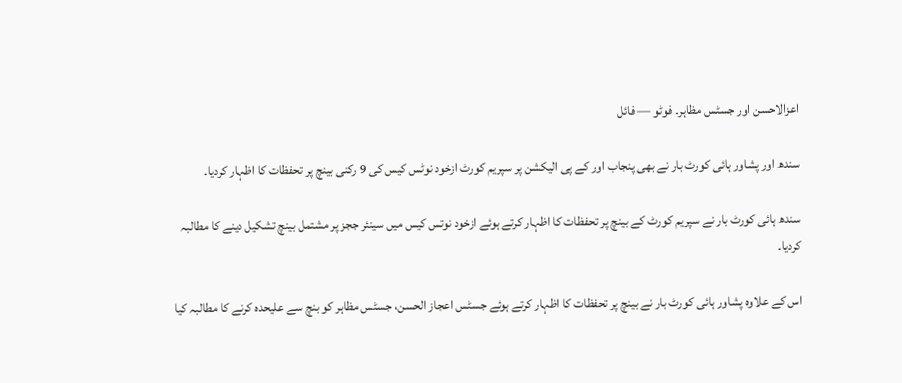اعزالاحسن اور جسٹس مظاہر۔ فوٹو — فائل

سندھ اور پشاور ہائی کورٹ بار نے بھی پنجاب اور کے پی الیکشن پر سپریم کورٹ ازخود نوٹس کیس کی 9 رکنی بینچ پر تحفظات کا اظہار کردیا۔

سندھ ہائی کورٹ بار نے سپریم کورٹ کے بینچ پر تحفظات کا اظہار کرتے ہوئے ازخود نوتس کیس میں سینئر ججز پر مشتمل بینچ تشکیل دینے کا مطالبہ کردیا۔

اس کے علاوہ پشاور ہائی کورٹ بار نے بینچ پر تحفظات کا اظہار کرتے ہوئے جسٹس اعجاز الحسن، جسٹس مظاہر کو بنچ سے علیحدہ کرنے کا مطالبہ کیا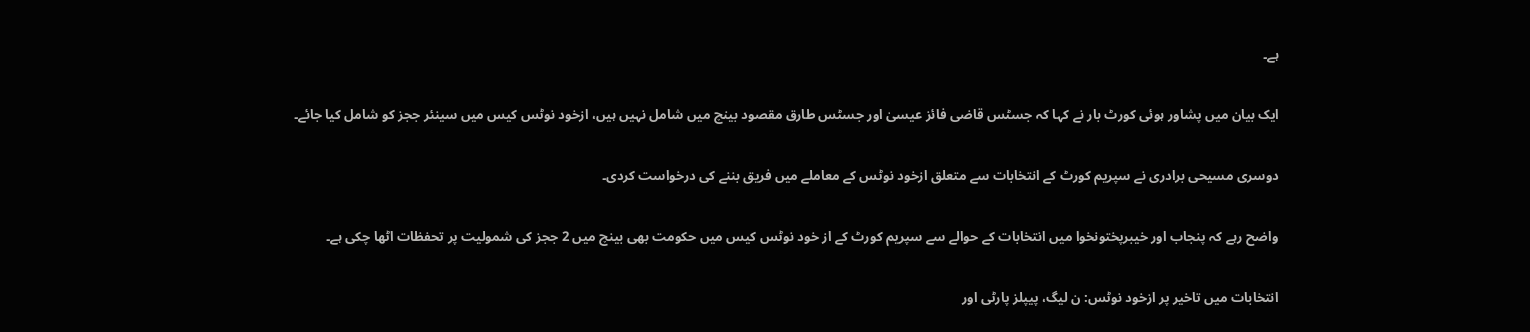ہے۔

ایک بیان میں پشاور ہوئی کورٹ بار نے کہا کہ جسٹس قاضی فائز عیسیٰ اور جسٹس طارق مقصود بینچ میں شامل نہیں ہیں، ازخود نوٹس کیس میں سینئر ججز کو شامل کیا جائے۔

دوسری مسیحی برادری نے سپریم کورٹ کے انتخابات سے متعلق ازخود نوٹس کے معاملے میں فریق بننے کی درخواست کردی۔

واضح رہے کہ پنجاب اور خیبرپختونخوا میں انتخابات کے حوالے سے سپریم کورٹ کے از خود نوٹس کیس میں حکومت بھی بینچ میں 2 ججز کی شمولیت پر تحفظات اٹھا چکی ہے۔

انتخابات میں تاخیر پر ازخود نوٹس: ن لیگ، پیپلز پارٹی اور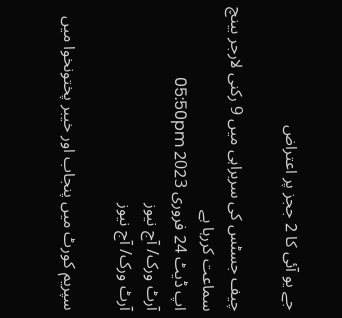جے یو آئی کا 2 ججز پر اعتراض

چیف جسٹس کی سربراہی میں 9 رکنی لارجر بینچ سماعت کررہا ہے
اپ ڈیٹ 24 فروری 2023 05:50pm
آرٹ ورک/ آج نیوز
آرٹ ورک/ آج نیوز

سپریم کورٹ میں پنجاب اور خیبر پختونخوا میں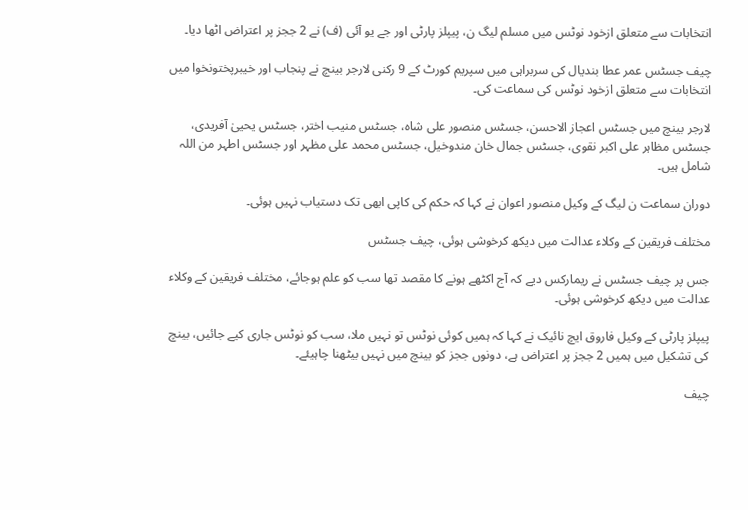انتخابات سے متعلق ازخود نوٹس میں مسلم لیگ ن، پیپلز پارٹی اور جے یو آئی (ف) نے 2 ججز پر اعتراض اٹھا دیا۔

چیف جسٹس عمر عطا بندیال کی سربراہی میں سپریم کورٹ کے 9 رکنی لارجر بینچ نے پنجاب اور خیبرپختونخوا میں انتخابات سے متعلق ازخود نوٹس کی سماعت کی۔

لارجر بینچ میں جسٹس اعجاز الاحسن، جسٹس منصور علی شاہ، جسٹس منیب اختر، جسٹس یحییٰ آفریدی، جسٹس مظاہر علی اکبر نقوی، جسٹس جمال خان مندوخیل، جسٹس محمد علی مظہر اور جسٹس اطہر من اللہ شامل ہیں۔

دوران سماعت ن لیگ کے وکیل منصور اعوان نے کہا کہ حکم کی کاپی ابھی تک دستیاب نہیں ہوئی۔

مختلف فریقین کے وکلاء عدالت میں دیکھ کرخوشی ہوئی، چیف جسٹس

جس پر چیف جسٹس نے ریمارکس دیے کہ آج اکٹھے ہونے کا مقصد تھا سب کو علم ہوجائے، مختلف فریقین کے وکلاء عدالت میں دیکھ کرخوشی ہوئی۔

پیپلز پارٹی کے وکیل فاروق ایچ نائیک نے کہا کہ ہمیں کوئی نوٹس تو نہیں ملا، سب کو نوٹس جاری کیے جائیں، بینچ کی تشکیل میں ہمیں 2 ججز پر اعتراض ہے، دونوں ججز کو بینچ میں نہیں بیٹھنا چاہیئے۔

چیف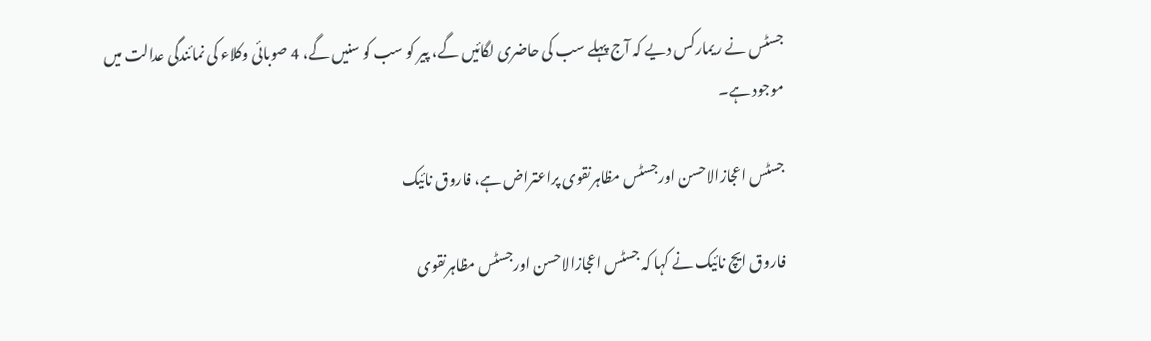جسٹس نے ریمارکس دیے کہ آج پہلے سب کی حاضری لگائیں گے، پیر کو سب کو سنیں گے، 4 صوبائی وکلاء کی نمائندگی عدالت میں موجود ہے۔

جسٹس اعجازالاحسن اورجسٹس مظاہرنقوی پراعتراض ہے، فاروق نائیک

فاروق ایچ نائیک نے کہا کہ جسٹس اعجازالاحسن اورجسٹس مظاہرنقوی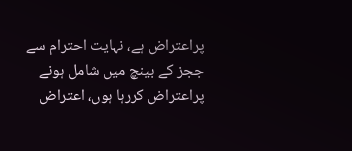پراعتراض ہے، نہایت احترام سے ججز کے بینچ میں شامل ہونے پراعتراض کررہا ہوں، اعتراض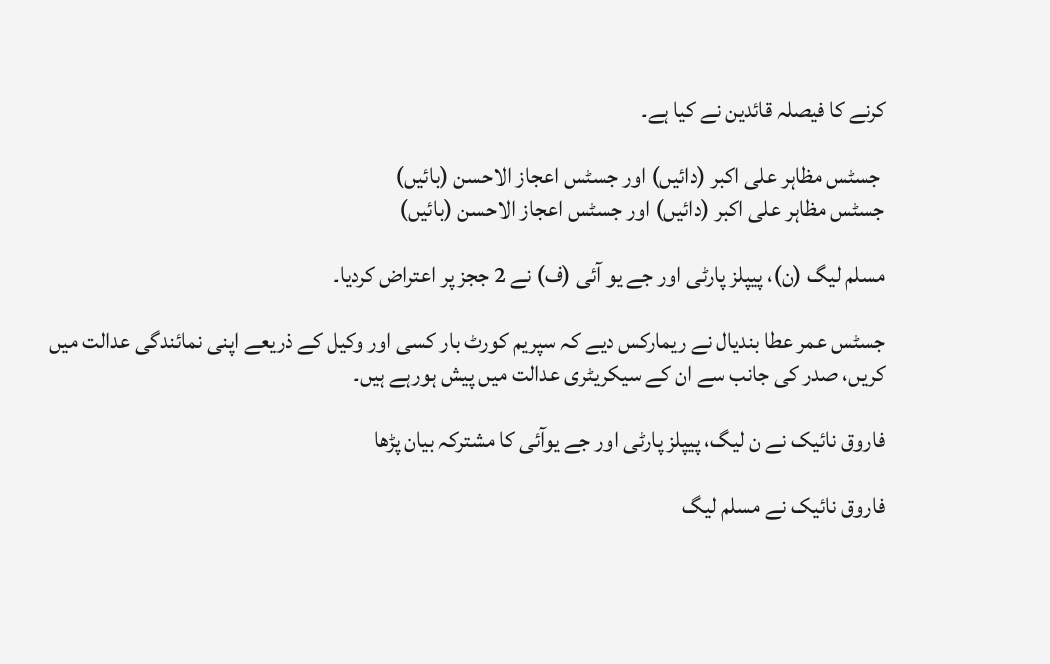کرنے کا فیصلہ قائدین نے کیا ہے۔

 جسٹس مظاہر علی اکبر (دائیں) اور جسٹس اعجاز الاحسن (بائیں)
جسٹس مظاہر علی اکبر (دائیں) اور جسٹس اعجاز الاحسن (بائیں)

مسلم لیگ (ن)، پیپلز پارٹی اور جے یو آئی (ف) نے 2 ججز پر اعتراض کردیا۔

جسٹس عمر عطا بندیال نے ریمارکس دیے کہ سپریم کورٹ بار کسی اور وکیل کے ذریعے اپنی نمائندگی عدالت میں کریں، صدر کی جانب سے ان کے سیکریٹری عدالت میں پیش ہورہے ہیں۔

فاروق نائیک نے ن لیگ، پیپلز پارٹی اور جے یوآئی کا مشترکہ بیان پڑھا

فاروق نائیک نے مسلم لیگ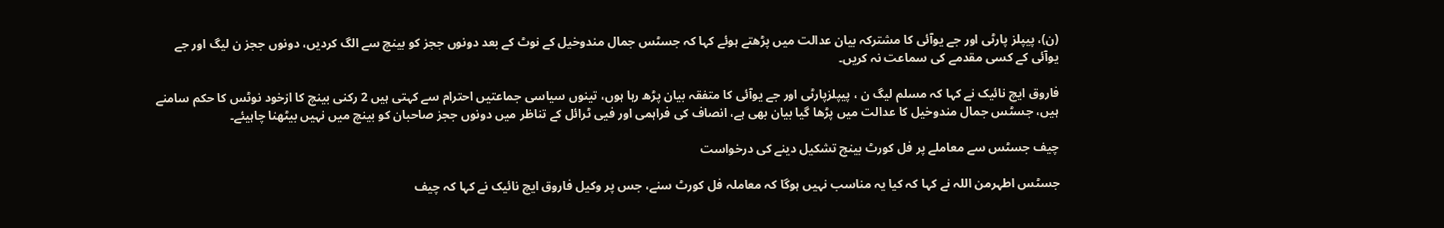(ن)، پیپلز پارٹی اور جے یوآئی کا مشترکہ بیان عدالت میں پڑھتے ہوئے کہا کہ جسٹس جمال مندوخیل کے نوٹ کے بعد دونوں ججز کو بینچ سے الگ کردیں، دونوں ججز ن لیگ اور جے یوآئی کے کسی مقدمے کی سماعت نہ کریں۔

فاروق ایچ نائیک نے کہا کہ مسلم لیگ ن ، پیپلزپارٹی اور جے یوآئی کا متفقہ بیان پڑھ رہا ہوں، تینوں سیاسی جماعتیں احترام سے کہتی ہیں 2 رکنی بینچ کا ازخود نوٹس کا حکم سامنے ہیں، جسٹس جمال مندوخیل کا عدالت میں پڑھا گیا بیان بھی ہے، انصاف کی فراہمی اور فیی ٹرائل کے تناظر میں دونوں ججز صاحبان کو بینچ میں نہیں بیٹھنا چاہیئے۔

چیف جسٹس سے معاملے پر فل کورٹ بینچ تشکیل دینے کی درخواست

جسٹس اطہرمن اللہ نے کہا کہ کیا یہ مناسب نہیں ہوگا کہ معاملہ فل کورٹ سنے، جس پر وکیل فاروق ایچ نائیک نے کہا کہ چیف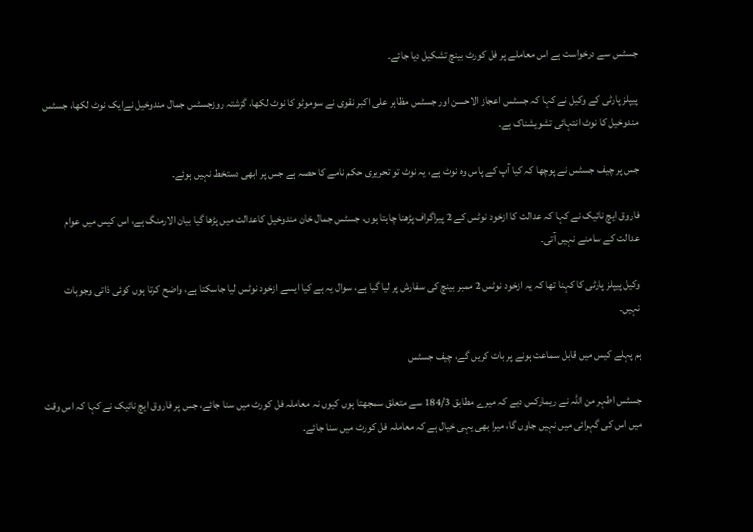جسٹس سے درخواست ہے اس معاملے پر فل کورٹ بینچ تشکیل دیا جائے۔

پیپلز پارٹی کے وکیل نے کہا کہ جسٹس اعجاز الاحسن اور جسٹس مظاہر علی اکبر نقوی نے سوموٹو کا نوٹ لکھا، گزشتہ روزجسٹس جمال مندوخیل نےایک نوٹ لکھا، جسٹس مندوخیل کا نوٹ انتہائی تشویشناک ہے۔

جس پر چیف جسٹس نے پوچھا کہ کیا آپ کے پاس وہ نوٹ ہے، یہ نوٹ تو تحریری حکم نامے کا حصہ ہے جس پر ابھی دستخط نہیں ہوئے۔

فاروق ایچ نائیک نے کہا کہ عدالت کا ازخود نوٹس کے 2 پیراگراف پڑھنا چاہتا ہوں، جسٹس جمال خان مندوخیل کاعدالت میں پڑھا گیا بیان الارمنگ ہے، اس کیس میں عوام عدالت کے سامنے نہیں آتی۔

وکیل پیپلز پارٹی کا کہنا تھا کہ یہ ازخود نوٹس 2 ممبر بینچ کی سفارش پر لیا گیا ہے، سوال یہ ہے کیا ایسے ازخود نوٹس لیا جاسکتا ہے، واضح کرتا ہوں کوئی ذاتی وجوہات نہیں۔

ہم پہلے کیس میں قابل سماعت ہونے پر بات کریں گے، چیف جسٹس

جسٹس اطہر من اللہ نے ریمارکس دیے کہ میرے مطابق 184/3 سے متعلق سمجھتا ہوں کیوں نہ معاملہ فل کورٹ میں سنا جائے، جس پر فاروق ایچ نائیک نے کہا کہ اس وقت میں اس کی گہرائی میں نہیں جاوں گا، میرا بھی یہی خیال ہے کہ معاملہ فل کورٹ میں سنا جائے۔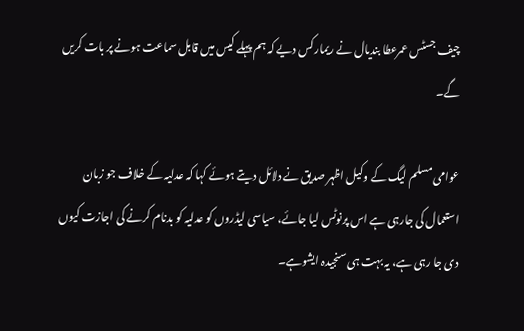چیف جسٹس عمرعطا بندیال نے ریمارکس دیے کہ ہم پہلے کیس میں قابل سماعت ہونے پر بات کریں گے۔

عوامی مسلم لیگ کے وکیل اظہر صدیق نے دلائل دیتے ہوئے کہا کہ عدلیہ کے خلاف جو زبان استعمال کی جارہی ہے اس پرنوٹس لیا جائے، سیاسی لیڈروں کو عدلیہ کو بدنام کرنے کی اجازت کیوں دی جا رہی ہے، یہ بہت ہی سنجیدہ ایشوہے۔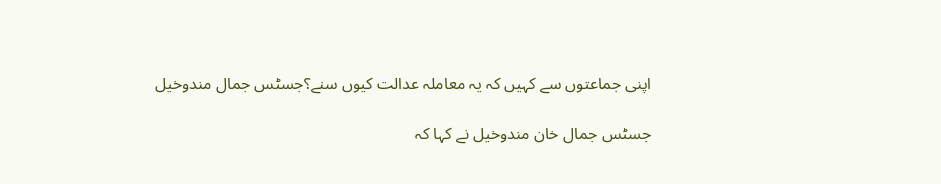اپنی جماعتوں سے کہیں کہ یہ معاملہ عدالت کیوں سنے؟جسٹس جمال مندوخیل

جسٹس جمال خان مندوخیل نے کہا کہ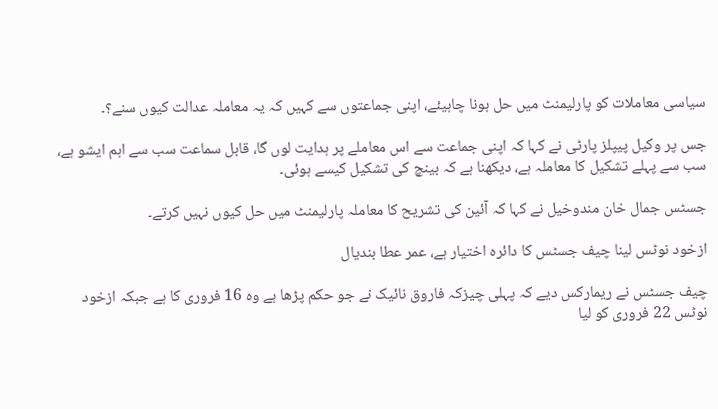سیاسی معاملات کو پارلیمنٹ میں حل ہونا چاہیئے، اپنی جماعتوں سے کہیں کہ یہ معاملہ عدالت کیوں سنے؟۔

جس پر وکیل پیپلز پارٹی نے کہا کہ اپنی جماعت سے اس معاملے پر ہدایت لوں گا، قابل سماعت سب سے اہم ایشو ہے، سب سے پہلے تشکیل کا معاملہ ہے، دیکھنا ہے کہ بینچ کی تشکیل کیسے ہوئی۔

جسٹس جمال خان مندوخیل نے کہا کہ آئین کی تشریح کا معاملہ پارلیمنٹ میں حل کیوں نہیں کرتے۔

ازخود نوٹس لینا چیف جسٹس کا دائرہ اختیار ہے، عمر عطا بندیال

چیف جسٹس نے ریمارکس دیے کہ پہلی چیزکہ فاروق نائیک نے جو حکم پڑھا ہے وہ 16 فروری کا ہے جبکہ ازخود نوٹس 22 فروری کو لیا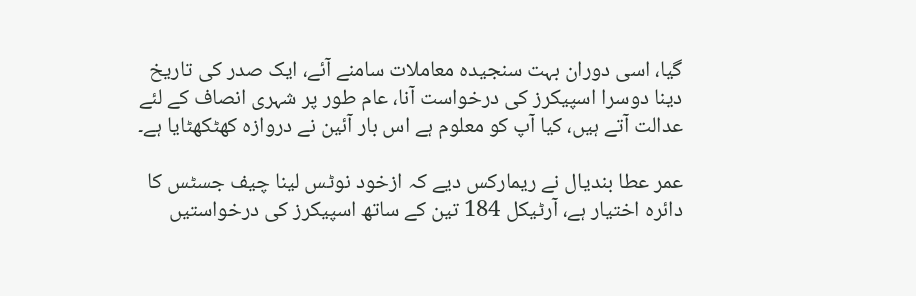گیا، اسی دوران بہت سنجیدہ معاملات سامنے آئے، ایک صدر کی تاریخ دینا دوسرا اسپیکرز کی درخواست آنا، عام طور پر شہری انصاف کے لئے عدالت آتے ہیں، کیا آپ کو معلوم ہے اس بار آئین نے دروازہ کھٹکھٹایا ہے۔

عمر عطا بندیال نے ریمارکس دیے کہ ازخود نوٹس لینا چیف جسٹس کا دائرہ اختیار ہے، آرٹیکل 184 تین کے ساتھ اسپیکرز کی درخواستیں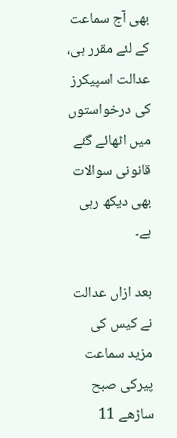بھی آج سماعت کے لئے مقرر ہی، عدالت اسپیکرز کی درخواستوں میں اٹھائے گئے قانونی سوالات بھی دیکھ رہی ہے۔

بعد ازاں عدالت نے کیس کی مزید سماعت پیرکی صبح ساڑھے 11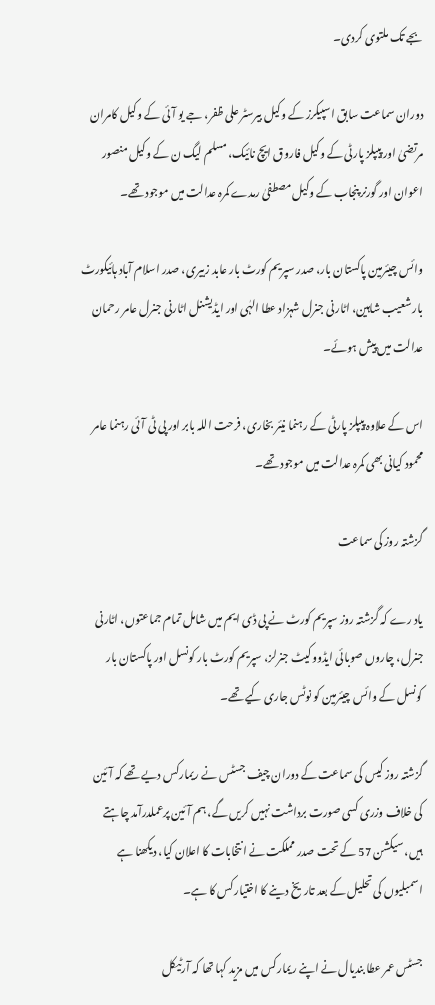بجے تک ملتوی کردی۔

دوران سماعت سابق اسپیکرز کے وکیل بیرسٹر علی ظفر، جے یو آئی کے وکیل کامران مرتضیٰ اور پیپلز پارٹی کے وکیل فاروق ایچ نائیک، مسلم لیگ ن کے وکیل منصور اعوان اور گورنر پنجاب کے وکیل مصطفیٰ رمدے کمرہ عدالت میں موجود تھے۔

وائس چیئرمین پاکستان بار، صدر سپریم کورٹ بار عابد زبیری، صدر اسلام آباد ہائیکورٹ بار شعیب شاہین، اٹارنی جنرل شہزاد عطا الہٰی اور ایڈیشنل اٹارنی جنرل عامر رحمان عدالت میں پیش ہوئے۔

اس کے علاوہ پیپلز پارٹی کے رہنما نیئر بخاری، فرحت اللہ بابر اور پی ٹی آئی رہنما عامر محمود کیانی بھی کمرہ عدالت میں موجود تھے۔

گزشتہ روز کی سماعت

یاد رے کہ گزشتہ روز سپریم کورٹ نے پی ڈی ایم میں شامل تمام جماعتوں، اٹارنی جنرل، چاروں صوبائی ایڈووکیٹ جنرلز، سپریم کورٹ بار کونسل اور پاکستان بار کونسل کے وائس چیئرمین کو نوٹس جاری کیے تھے۔

گزشتہ روز کیس کی سماعت کے دوران چیف جسٹس نے ریمارکس دیے تھے کہ آئین کی خلاف وزری کسی صورت برداشت نہیں کریں گے، ہم آئین پرعملدرآمد چاہتے ہیں، سیکشن 57 کے تحت صدر مملکت نے انتخابات کا اعلان کیا، دیکھنا ہے اسمبلیوں کی تحلیل کے بعد تاریخ دینے کا اختیار کس کا ہے۔

جسٹس عمر عطا بندیال نے اپنے ریمارکس میں مزید کہا تھا کہ آرٹیکل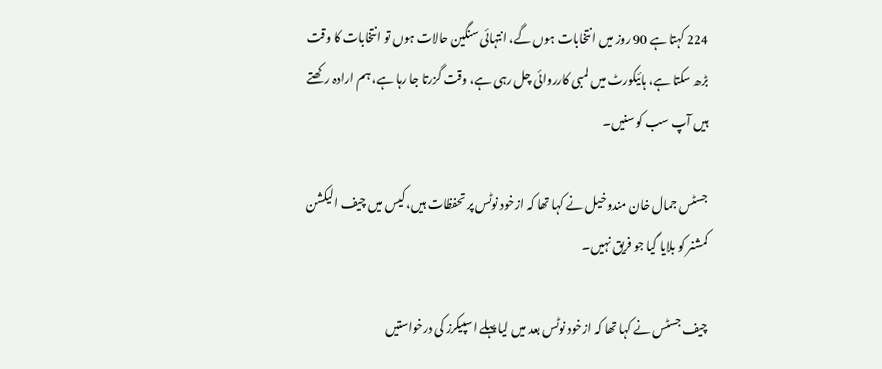224 کہتا ہے 90 روز میں انتخابات ہوں گے، انتہائی سنگین حالات ہوں تو انتخابات کا وقت بڑھ سکتا ہے، ہائیکورٹ میں لمبی کارروائی چل رہی ہے، وقت گزرتا جا رہا ہے، ہم ارادہ رکھتے ہیں آپ سب کو سنیں۔

جسٹس جمال خان مندوخیل نے کہا تھا کہ ازخود نوٹس پر تحفظات ہیں، کیس میں چیف الیکشن کمشنر کو بلایا گیا جو فریق نہیں۔

چیف جسٹس نے کہا تھا کہ ازخود نوٹس بعد میں لیا پہلے اسپیکرز کی درخواستیں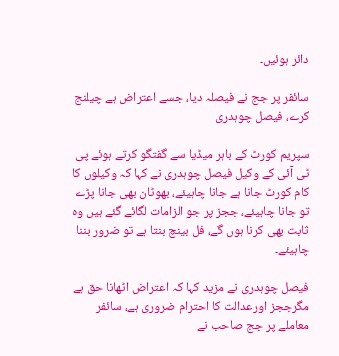دائر ہوئیں۔

سائفر پر جج نے فیصلہ دیا، جسے اعتراض ہے چیلنج کرے، فیصل چوہدری

سپریم کورٹ کے باہر میڈیا سے گفتگو کرتے ہوئے پی ٹی آئی کے وکیل فیصل چوہدری نے کہا کہ وکیلوں کا کام کورٹ جانا ہے جانا چاہیئے، بھوٹان بھی جانا پڑے تو جانا چاہیئے، ججز پر جو الزامات لگائے گئے ہیں وہ ثابت بھی کرنا ہوں گے، فل بینچ بنتا ہے تو ضرور بننا چاہیئے۔

فیصل چوہدری نے مزید کہا کہ اعتراض اٹھانا حق ہے مگرججز اورعدالت کا احترام ضروری ہے، سائفر معاملے پر جج صاحب نے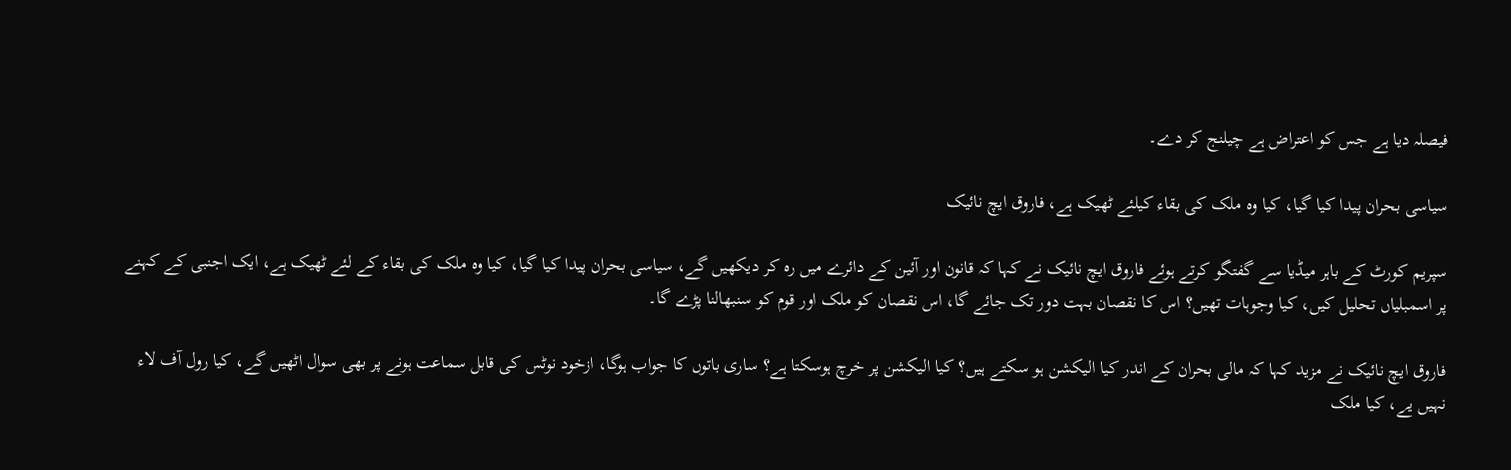فیصلہ دیا ہے جس کو اعتراض ہے چیلنج کر دے۔

سیاسی بحران پیدا کیا گیا، کیا وہ ملک کی بقاء کیلئے ٹھیک ہے، فاروق ایچ نائیک

سپریم کورٹ کے باہر میڈیا سے گفتگو کرتے ہوئے فاروق ایچ نائیک نے کہا کہ قانون اور آئین کے دائرے میں رہ کر دیکھیں گے، سیاسی بحران پیدا کیا گیا، کیا وہ ملک کی بقاء کے لئے ٹھیک ہے، ایک اجنبی کے کہنے پر اسمبلیاں تحلیل کیں، کیا وجوہات تھیں؟ اس کا نقصان بہت دور تک جائے گا، اس نقصان کو ملک اور قوم کو سنبھالنا پڑے گا۔

فاروق ایچ نائیک نے مزید کہا کہ مالی بحران کے اندر کیا الیکشن ہو سکتے ہیں؟ کیا الیکشن پر خرچ ہوسکتا ہے؟ ساری باتوں کا جواب ہوگا، ازخود نوٹس کی قابل سماعت ہونے پر بھی سوال اٹھیں گے، کیا رول آف لاء نہیں یے، کیا ملک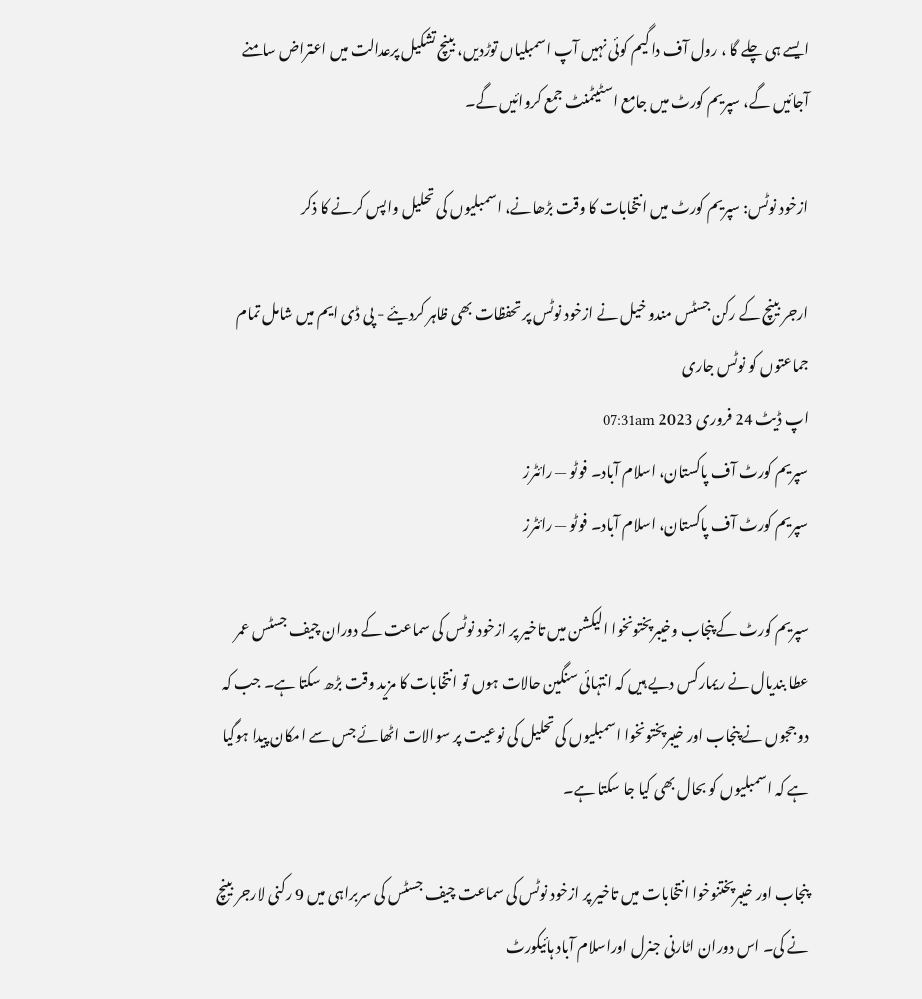ایسے ہی چلے گا ، رول آف دا گیم کوئی نہیں آپ اسمبلیاں توڑدیں، بینچ تشکیل پرعدالت میں اعتراض سامنے آجائیں گے، سپریم کورٹ میں جامع اسٹیٹمنٹ جمع کروائیں گے۔

ازخود نوٹس: سپریم کورٹ میں انتخابات کا وقت بڑھانے، اسمبلیوں کی تحلیل واپس کرنے کا ذکر

ارجر بینچ کے رکن جسٹس مندو خیل نے ازخود نوٹس پر تحفظات بھی ظاہر کردیئے - پی ڈی ایم میں شامل تمام جماعتوں کو نوٹس جاری
اپ ڈیٹ 24 فروری 2023 07:31am
سپریم کورٹ آف پاکستان، اسلام آباد۔ فوٹو — رائٹرز
سپریم کورٹ آف پاکستان، اسلام آباد۔ فوٹو — رائٹرز

سپریم کورٹ کے پنجاب وخیبرپختونخوا الیکشن میں تاخیر پر ازخود نوٹس کی سماعت کے دوران چیف جسٹس عمر عطا بندیال نے ریمارکس دیے ہیں کہ انتہائی سنگین حالات ہوں تو انتخابات کا مزید وقت بڑھ سکتا ہے۔ جب کہ دو ججوں نے پنجاب اور خیبرپختونخوا اسمبلیوں کی تحلیل کی نوعیت پر سوالات اٹھائے جس سے امکان پیدا ہوگیا ہے کہ اسمبلیوں کو بحال بھی کیا جا سکتا ہے۔

پنجاب اور خیبرپختنوخوا انتخابات میں تاخیر پر ازخود نوٹس کی سماعت چیف جسٹس کی سربراہی میں 9 رکنی لارجر بینچ نے کی۔ اس دوران اٹارنی جنرل اوراسلام آباد ہائیکورٹ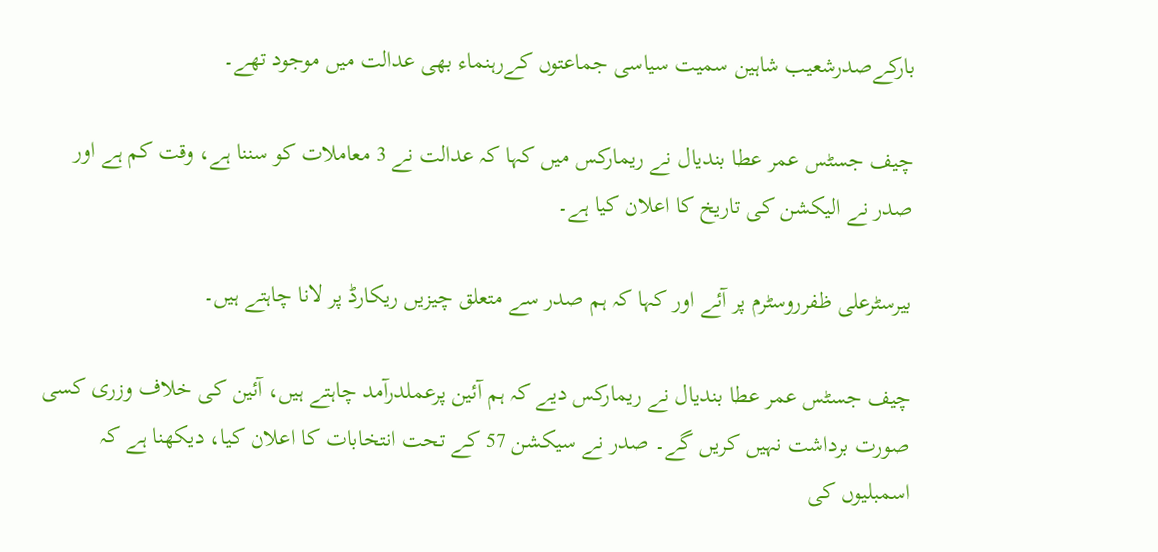بارکےصدرشعیب شاہین سمیت سیاسی جماعتوں کےرہنماء بھی عدالت میں موجود تھے۔

چیف جسٹس عمر عطا بندیال نے ریمارکس میں کہا کہ عدالت نے 3 معاملات کو سننا ہے، وقت کم ہے اور صدر نے الیکشن کی تاریخ کا اعلان کیا ہے۔

بیرسٹرعلی ظفرروسٹرم پر آئے اور کہا کہ ہم صدر سے متعلق چیزیں ریکارڈ پر لانا چاہتے ہیں۔

چیف جسٹس عمر عطا بندیال نے ریمارکس دیے کہ ہم آئین پرعملدرآمد چاہتے ہیں، آئین کی خلاف وزری کسی صورت برداشت نہیں کریں گے۔ صدر نے سیکشن 57 کے تحت انتخابات کا اعلان کیا، دیکھنا ہے کہ اسمبلیوں کی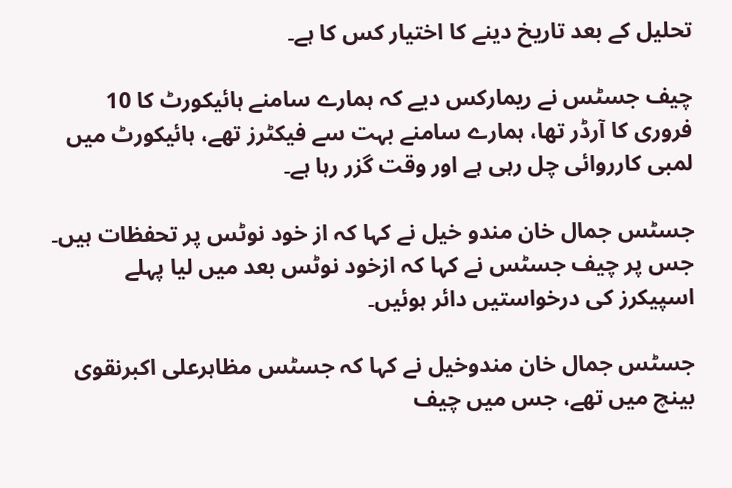تحلیل کے بعد تاریخ دینے کا اختیار کس کا ہے۔

چیف جسٹس نے ریمارکس دیے کہ ہمارے سامنے ہائیکورٹ کا 10 فروری کا آرڈر تھا، ہمارے سامنے بہت سے فیکٹرز تھے، ہائیکورٹ میں لمبی کارروائی چل رہی ہے اور وقت گزر رہا ہے۔

جسٹس جمال خان مندو خیل نے کہا کہ از خود نوٹس پر تحفظات ہیں۔ جس پر چیف جسٹس نے کہا کہ ازخود نوٹس بعد میں لیا پہلے اسپیکرز کی درخواستیں دائر ہوئیں۔

جسٹس جمال خان مندوخیل نے کہا کہ جسٹس مظاہرعلی اکبرنقوی بینچ میں تھے، جس میں چیف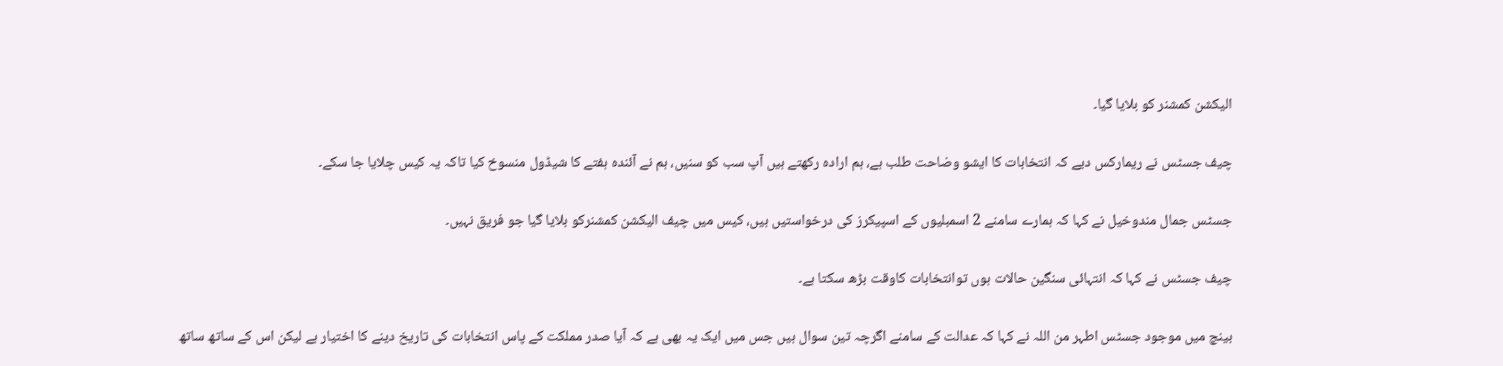الیکشن کمشنر کو بلایا گیا۔

چیف جسٹس نے ریمارکس دیے کہ انتخابات کا ایشو وضاحت طلب ہے، ہم ارادہ رکھتے ہیں آپ سب کو سنیں، ہم نے آئندہ ہفتے کا شیڈول منسوخ کیا تاکہ یہ کیس چلایا جا سکے۔

جسٹس جمال مندوخیل نے کہا کہ ہمارے سامنے 2 اسمبلیوں کے اسپیکرز کی درخواستیں ہیں، کیس میں چیف الیکشن کمشنرکو بلایا گیا جو فریق نہیں۔

چیف جسٹس نے کہا کہ انتہائی سنگین حالات ہوں توانتخابات کاوقت بڑھ سکتا ہے۔

بینچ میں موجود جسٹس اطہر من اللہ نے کہا کہ عدالت کے سامنے اگرچہ تین سوال ہیں جس میں ایک یہ بھی ہے کہ آیا صدر مملکت کے پاس انتخابات کی تاریخ دینے کا اختیار ہے لیکن اس کے ساتھ ساتھ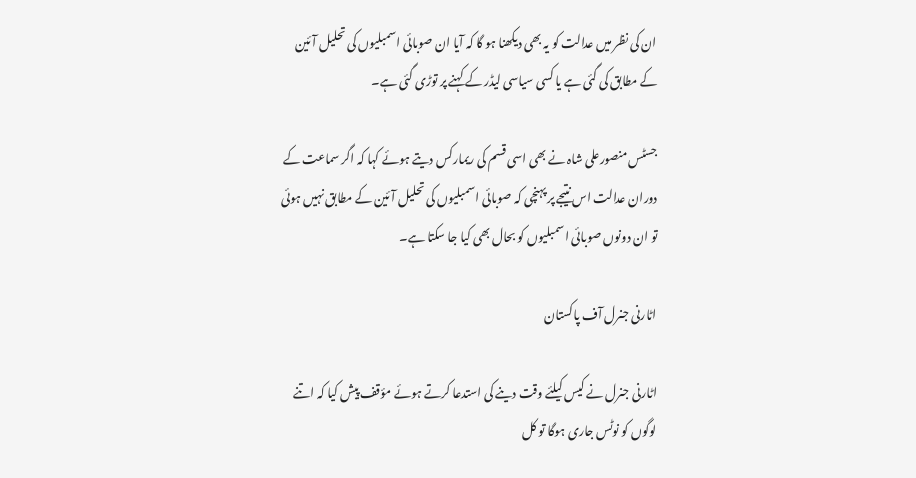ان کی نظر میں عدالت کو یہ بھی دیکھنا ہو گا کہ آیا ان صوبائی اسمبلیوں کی تحلیل آئین کے مطابق کی گئی ہے یا کسی سیاسی لیڈر کے کہنے پر توڑی گئی ہے۔

جسٹس منصورعلی شاہ نے بھی اسی قسم کی ریمارکس دیتے ہوئے کہا کہ اگر سماعت کے دوران عدالت اس نتیجے پر پہنچی کہ صوبائی اسمبلیوں کی تحلیل آئین کے مطابق نہیں ہوئی تو ان دونوں صوبائی اسمبلیوں کو بحال بھی کیا جا سکتا ہے۔

اٹارنی جنرل آف پاکستان

اٹارنی جنرل نے کیس کیلئے وقت دینے کی استدعا کرتے ہوئے مؤقف پیش کیا کہ اتنے لوگوں کو نوٹس جاری ہوگا تو کل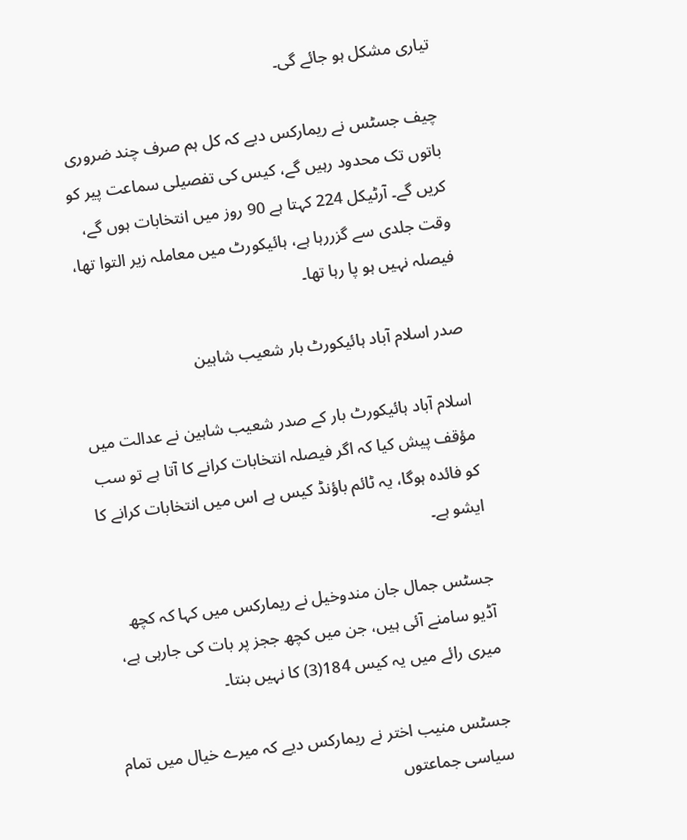تیاری مشکل ہو جائے گی۔

چیف جسٹس نے ریمارکس دیے کہ کل ہم صرف چند ضروری باتوں تک محدود رہیں گے، کیس کی تفصیلی سماعت پیر کو کریں گے۔ آرٹیکل 224 کہتا ہے 90 روز میں انتخابات ہوں گے، وقت جلدی سے گزررہا ہے، ہائیکورٹ میں معاملہ زیر التوا تھا، فیصلہ نہیں ہو پا رہا تھا۔

صدر اسلام آباد ہائیکورٹ بار شعیب شاہین

اسلام آباد ہائیکورٹ بار کے صدر شعیب شاہین نے عدالت میں مؤقف پیش کیا کہ اگر فیصلہ انتخابات کرانے کا آتا ہے تو سب کو فائدہ ہوگا، یہ ٹائم باؤنڈ کیس ہے اس میں انتخابات کرانے کا ایشو ہے۔

جسٹس جمال جان مندوخیل نے ریمارکس میں کہا کہ کچھ آڈیو سامنے آئی ہیں، جن میں کچھ ججز پر بات کی جارہی ہے، میری رائے میں یہ کیس 184(3) کا نہیں بنتا۔

جسٹس منیب اختر نے ریمارکس دیے کہ میرے خیال میں تمام سیاسی جماعتوں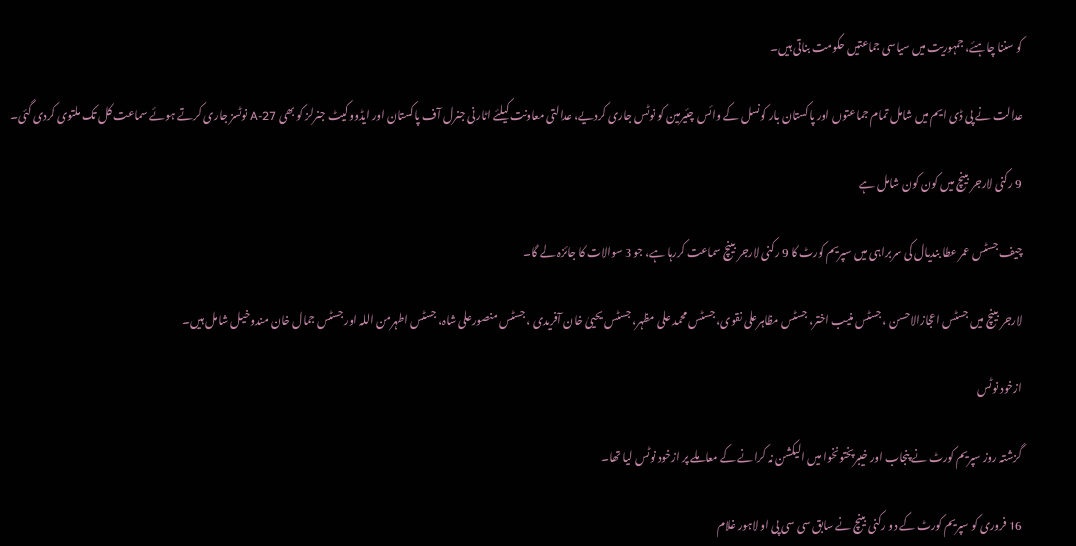کو سننا چاہئے، جمہوریت میں سیاسی جماعتیں حکومت بناتی ہیں۔

عدالت نے پی ڈی ایم میں شامل تمام جماعتوں اور پاکستان بار کونسل کے وائس چئیرمین کو نوٹس جاری کردیے، عدالتی معاونت کیلئے اٹارنی جنرل آف پاکستان اور ایڈووکیٹ جنرلز کو بھی 27-A نوٹسز جاری کرتے ہوئے سماعت کل تک ملتوی کردی گئی۔

9 رکنی لارجر بینچ میں کون کون شامل ہے

چیف جسٹس عمر عطا بندیال کی سربراہی میں سپریم کورٹ کا 9 رکنی لارجر بینچ سماعت کررہا ہے، جو 3 سوالات کا جائزہ لے گا۔

لارجر بینچ میں جسٹس اعجازالاحسن ، جسٹس منیب اختر، جسٹس مظاہرعلی نقوی، جسٹس محمد علی مظہر، جسٹس یحییٰ خان آفریدی ، جسٹس منصورعلی شاہ، جسٹس اطہرمن اللہ اور جسٹس جمال خان مندوخیل شامل ہیں۔

ازخود نوٹس

گزشتہ روز سپریم کورٹ نے پنجاب اور خیبرپختونخوا میں الیکشن نہ کرانے کے معاملے پر ازخود نوٹس لیا تھا۔

16 فروری کو سپریم کورٹ کے دو رکنی بینچ نے سابق سی سی پی او لاہور غلام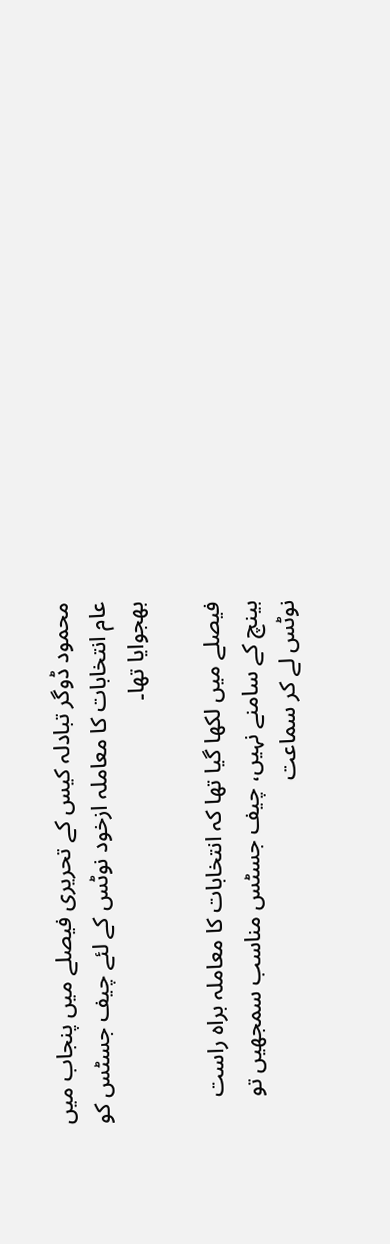محمود ڈوگر تبادلہ کیس کے تحریری فیصلے میں پنجاب میں عام انتخابات کا معاملہ ازخود نوٹس کے لئے چیف جسٹس کو بھجوایا تھا۔

فیصلے میں لکھا گیا تھا کہ انتخابات کا معاملہ براہ راست بینچ کے سامنے نہیں، چیف جسٹس مناسب سمجھیں تو نوٹس لے کر سماعت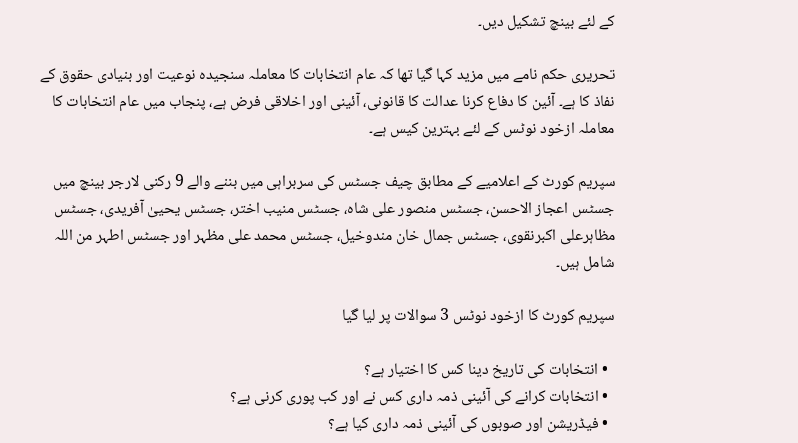کے لئے بینچ تشکیل دیں۔

تحریری حکم نامے میں مزید کہا گیا تھا کہ عام انتخابات کا معاملہ سنجیدہ نوعیت اور بنیادی حقوق کے نفاذ کا ہے۔ آئین کا دفاع کرنا عدالت کا قانونی، آئینی اور اخلاقی فرض ہے، پنجاب میں عام انتخابات کا معاملہ ازخود نوٹس کے لئے بہترین کیس ہے۔

سپریم کورٹ کے اعلامیے کے مطابق چیف جسٹس کی سربراہی میں بننے والے 9 رکنی لارجر بینچ میں جسٹس اعجاز الاحسن، جسٹس منصور علی شاہ، جسٹس منیب اختر، جسٹس یحییٰ آفریدی، جسٹس مظاہرعلی اکبرنقوی، جسٹس جمال خان مندوخیل، جسٹس محمد علی مظہر اور جسٹس اطہر من اللہ شامل ہیں۔

سپریم کورٹ کا ازخود نوٹس 3 سوالات پر لیا گیا

  • انتخابات کی تاریخ دینا کس کا اختیار ہے؟
  • انتخابات کرانے کی آئینی ذمہ داری کس نے اور کب پوری کرنی ہے؟
  • فیڈریشن اور صوبوں کی آئینی ذمہ داری کیا ہے؟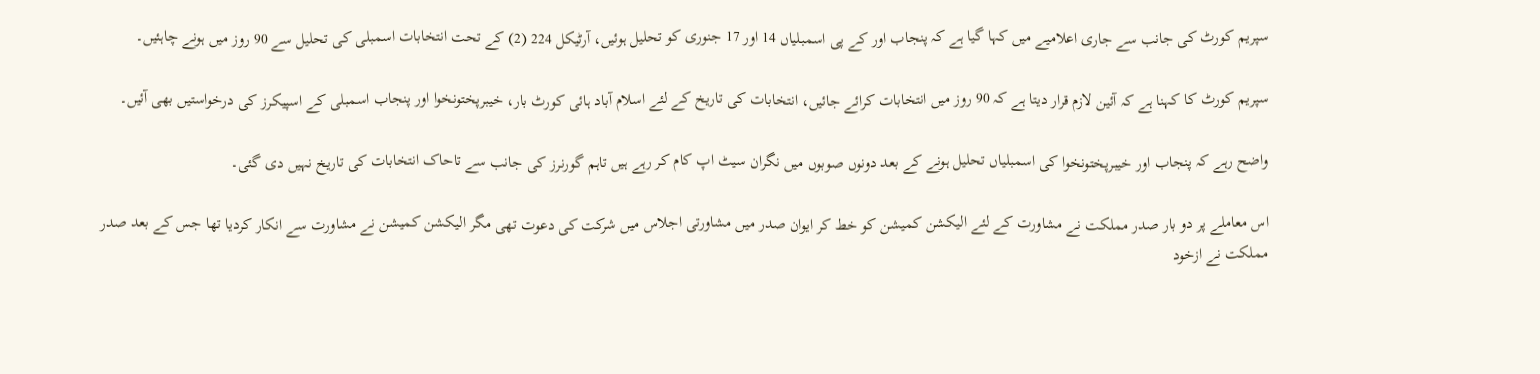سپریم کورٹ کی جانب سے جاری اعلامیے میں کہا گیا ہے کہ پنجاب اور کے پی اسمبلیاں 14 اور 17 جنوری کو تحلیل ہوئیں، آرٹیکل 224 (2) کے تحت انتخابات اسمبلی کی تحلیل سے 90 روز میں ہونے چاہئیں۔

سپریم کورٹ کا کہنا ہے کہ آئین لازم قرار دیتا ہے کہ 90 روز میں انتخابات کرائے جائیں، انتخابات کی تاریخ کے لئے اسلام آباد ہائی کورٹ بار، خیبرپختونخوا اور پنجاب اسمبلی کے اسپیکرز کی درخواستیں بھی آئیں۔

واضح رہے کہ پنجاب اور خیبرپختونخوا کی اسمبلیاں تحلیل ہونے کے بعد دونوں صوبوں میں نگران سیٹ اپ کام کر رہے ہیں تاہم گورنرز کی جانب سے تاحاک انتخابات کی تاریخ نہیں دی گئی۔

اس معاملے پر دو بار صدر مملکت نے مشاورت کے لئے الیکشن کمیشن کو خط کر ایوان صدر میں مشاورتی اجلاس میں شرکت کی دعوت تھی مگر الیکشن کمیشن نے مشاورت سے انکار کردیا تھا جس کے بعد صدر مملکت نے ازخود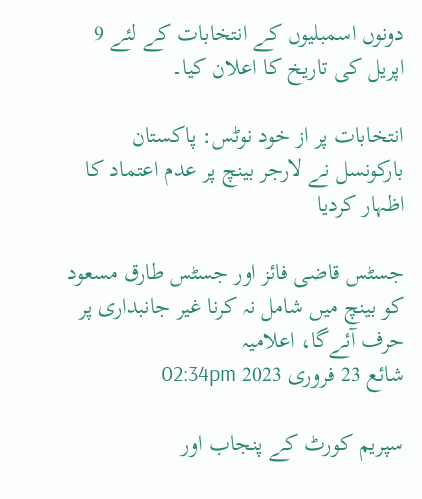دونوں اسمبلیوں کے انتخابات کے لئے 9 اپریل کی تاریخ کا اعلان کیا۔

انتخابات پر از خود نوٹس: پاکستان بارکونسل نے لارجر بینچ پر عدم اعتماد کا اظہار کردیا

جسٹس قاضی فائز اور جسٹس طارق مسعود کو بینچ میں شامل نہ کرنا غیر جانبداری پر حرف آئےگا، اعلامیہ
شائع 23 فروری 2023 02:34pm

سپریم کورٹ کے پنجاب اور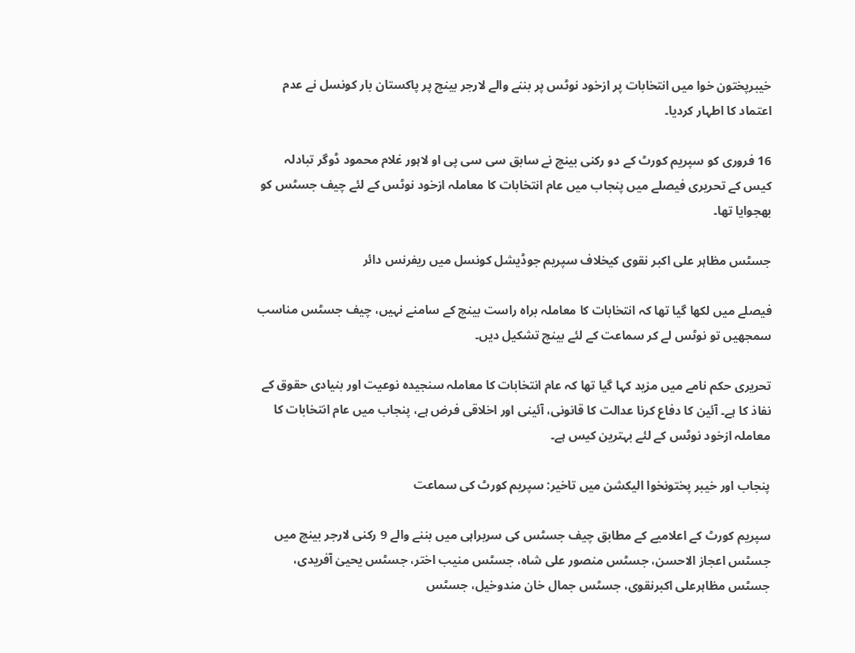خیبرپختون خوا میں انتخابات پر ازخود نوٹس پر بننے والے لارجر بینچ پر پاکستان بار کونسل نے عدم اعتماد کا اطہار کردیا۔

16 فروری کو سپریم کورٹ کے دو رکنی بینچ نے سابق سی سی پی او لاہور غلام محمود ڈوگر تبادلہ کیس کے تحریری فیصلے میں پنجاب میں عام انتخابات کا معاملہ ازخود نوٹس کے لئے چیف جسٹس کو بھجوایا تھا۔

جسٹس مظاہر علی اکبر نقوی کیخلاف سپریم جوڈیشل کونسل میں ریفرنس دائر

فیصلے میں لکھا گیا تھا کہ انتخابات کا معاملہ براہ راست بینچ کے سامنے نہیں، چیف جسٹس مناسب سمجھیں تو نوٹس لے کر سماعت کے لئے بینچ تشکیل دیں۔

تحریری حکم نامے میں مزید کہا گیا تھا کہ عام انتخابات کا معاملہ سنجیدہ نوعیت اور بنیادی حقوق کے نفاذ کا ہے۔ آئین کا دفاع کرنا عدالت کا قانونی، آئینی اور اخلاقی فرض ہے، پنجاب میں عام انتخابات کا معاملہ ازخود نوٹس کے لئے بہترین کیس ہے۔

پنجاب اور خیبر پختونخوا الیکشن میں تاخیر: سپریم کورٹ کی سماعت

سپریم کورٹ کے اعلامیے کے مطابق چیف جسٹس کی سربراہی میں بننے والے 9 رکنی لارجر بینچ میں جسٹس اعجاز الاحسن، جسٹس منصور علی شاہ، جسٹس منیب اختر، جسٹس یحییٰ آفریدی، جسٹس مظاہرعلی اکبرنقوی، جسٹس جمال خان مندوخیل، جسٹس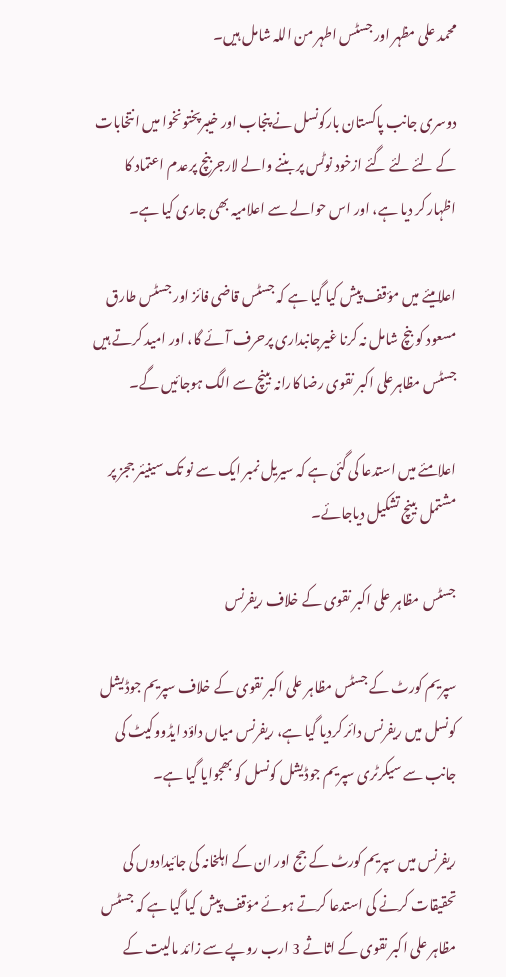محمد علی مظہر اور جسٹس اطہر من اللہ شامل ہیں۔

دوسری جانب پاکستان بارکونسل نے پنجاب اور خیبرپختونخوا میں انتخابات کے لئے لئے گئے ازخود نوٹس پر بننے والے لارجربنچ پرعدم اعتماد کا اظہار کر دیا ہے، اور اس حوالے سے اعلامیہ بھی جاری کیا ہے۔

اعلامیئے میں مؤقف پیش کیا گیا ہے کہ جسٹس قاضی فائز اور جسٹس طارق مسعود کو بنچ شامل نہ کرنا غیرجانبداری پرحرف آئے گا، اور امید کرتے ہیں جسٹس مظاہرعلی اکبر نقوی رضا کارانہ بینچ سے الگ ہوجائیں گے۔

اعلامئے میں استدعا کی گئی ہے کہ سیریل نمبر ایک سے نو تک سینیئر ججز پر مشتمل بینچ تشکیل دیاجائے۔

جسٹس مظاہر علی اکبر نقوی کے خلاف ریفرنس

سپریم کورٹ کے جسٹس مظاہر علی اکبر نقوی کے خلاف سپریم جوڈیشل کونسل میں ریفرنس دائر کردیا گیا ہے، ریفرنس میاں داؤد ایڈووکیٹ کی جانب سے سیکرٹری سپریم جوڈیشل کونسل کو بھجوایا گیا ہے۔

ریفرنس میں سپریم کورٹ کے جج اور ان کے اہلخانہ کی جائیدادوں کی تحقیقات کرنے کی استدعا کرتے ہوئے مؤقف پیش کیا گیا ہے کہ جسٹس مظاہر علی اکبر نقوی کے اثاثے 3 ارب روپے سے زائد مالیت کے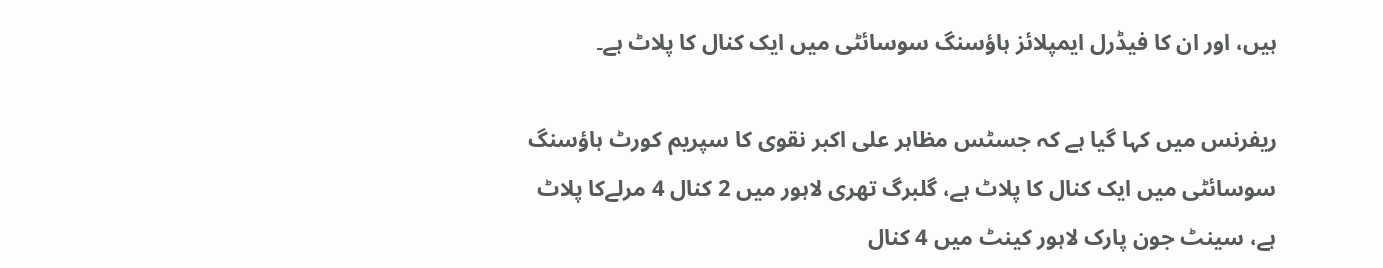ہیں، اور ان کا فیڈرل ایمپلائز ہاؤسنگ سوسائٹی میں ایک کنال کا پلاٹ ہے۔

ریفرنس میں کہا گیا ہے کہ جسٹس مظاہر علی اکبر نقوی کا سپریم کورٹ ہاؤسنگ سوسائٹی میں ایک کنال کا پلاٹ ہے، گلبرگ تھری لاہور میں 2 کنال 4 مرلےکا پلاٹ ہے، سینٹ جون پارک لاہور کینٹ میں 4 کنال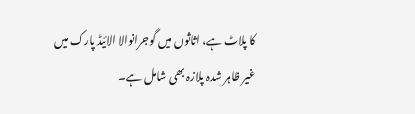کا پلاٹ ہے، اثاثوں میں گوجرانوالا الائیڈ پارک میں غیر ظاہر شدہ پلازہ بھی شامل ہے۔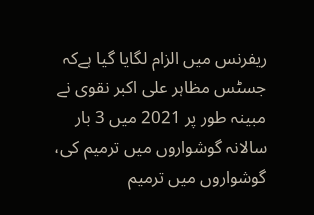ریفرنس میں الزام لگایا گیا ہےکہ جسٹس مظاہر علی اکبر نقوی نے مبینہ طور پر 2021 میں 3 بار سالانہ گوشواروں میں ترمیم کی، گوشواروں میں ترمیم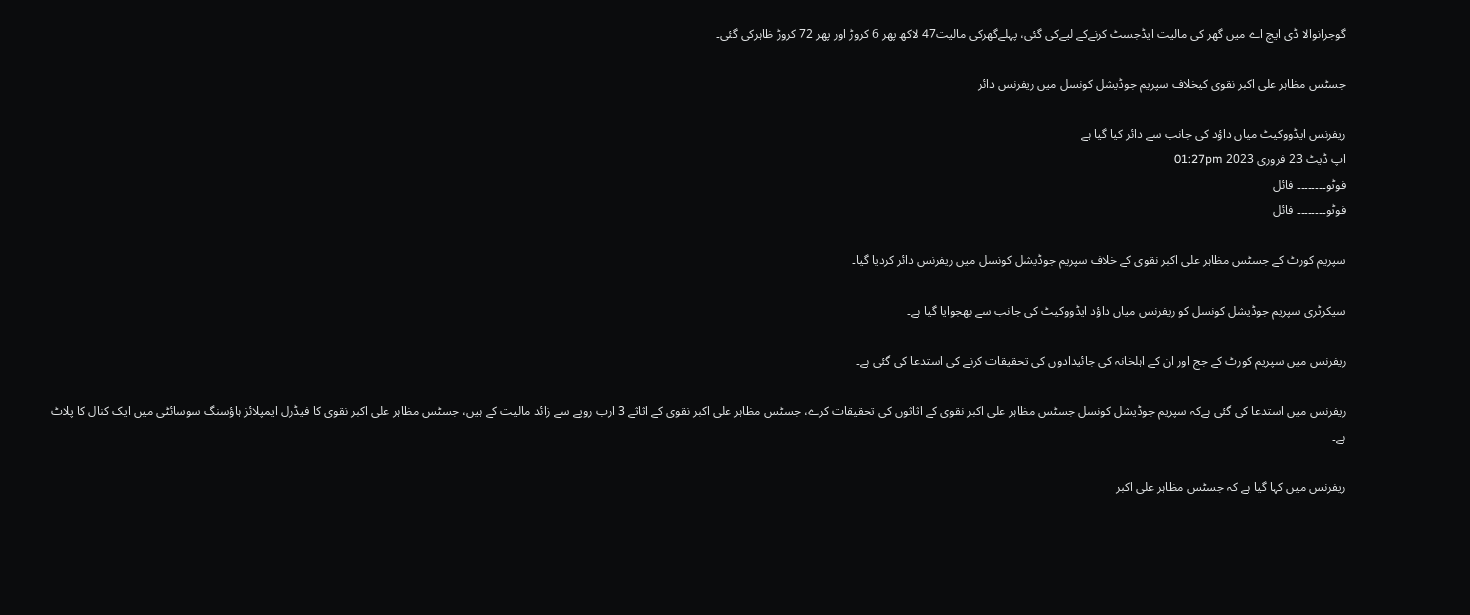گوجرانوالا ڈی ایچ اے میں گھر کی مالیت ایڈجسٹ کرنےکے لیےکی گئی، پہلےگھرکی مالیت47 لاکھ پھر 6 کروڑ اور پھر 72 کروڑ ظاہرکی گئی۔

جسٹس مظاہر علی اکبر نقوی کیخلاف سپریم جوڈیشل کونسل میں ریفرنس دائر

ریفرنس ایڈووکیٹ میاں داؤد کی جانب سے دائر کیا گیا ہے
اپ ڈیٹ 23 فروری 2023 01:27pm
فوٹو۔۔۔۔۔۔۔۔ فائل
فوٹو۔۔۔۔۔۔۔۔ فائل

سپریم کورٹ کے جسٹس مظاہر علی اکبر نقوی کے خلاف سپریم جوڈیشل کونسل میں ریفرنس دائر کردیا گیا۔

سیکرٹری سپریم جوڈیشل کونسل کو ریفرنس میاں داؤد ایڈووکیٹ کی جانب سے بھجوایا گیا ہے۔

ریفرنس میں سپریم کورٹ کے جج اور ان کے اہلخانہ کی جائیدادوں کی تحقیقات کرنے کی استدعا کی گئی ہے۔

ریفرنس میں استدعا کی گئی ہےکہ سپریم جوڈیشل کونسل جسٹس مظاہر علی اکبر نقوی کے اثاثوں کی تحقیقات کرے، جسٹس مظاہر علی اکبر نقوی کے اثاثے 3 ارب روپے سے زائد مالیت کے ہیں، جسٹس مظاہر علی اکبر نقوی کا فیڈرل ایمپلائز ہاؤسنگ سوسائٹی میں ایک کنال کا پلاٹ ہے۔

ریفرنس میں کہا گیا ہے کہ جسٹس مظاہر علی اکبر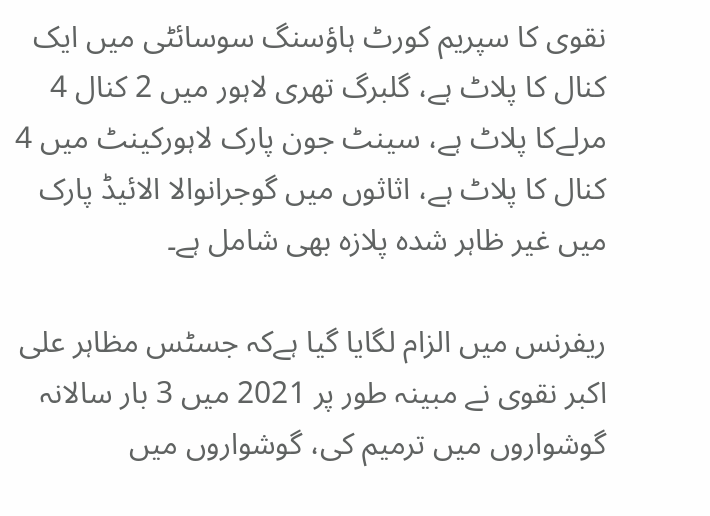نقوی کا سپریم کورٹ ہاؤسنگ سوسائٹی میں ایک کنال کا پلاٹ ہے، گلبرگ تھری لاہور میں 2 کنال 4 مرلےکا پلاٹ ہے، سینٹ جون پارک لاہورکینٹ میں 4 کنال کا پلاٹ ہے، اثاثوں میں گوجرانوالا الائیڈ پارک میں غیر ظاہر شدہ پلازہ بھی شامل ہے۔

ریفرنس میں الزام لگایا گیا ہےکہ جسٹس مظاہر علی اکبر نقوی نے مبینہ طور پر 2021 میں 3 بار سالانہ گوشواروں میں ترمیم کی، گوشواروں میں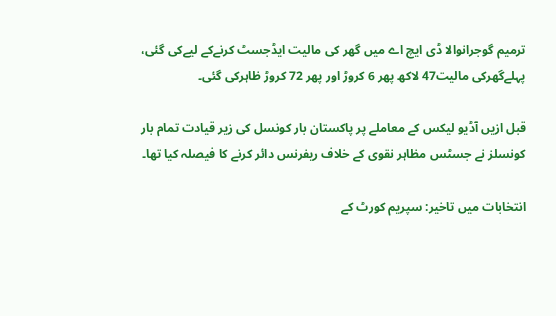ترمیم گوجرانوالا ڈی ایچ اے میں گھر کی مالیت ایڈجسٹ کرنےکے لیےکی گئی، پہلےگھرکی مالیت47 لاکھ پھر 6 کروڑ اور پھر 72 کروڑ ظاہرکی گئی۔

قبل ازیں آڈیو لیکس کے معاملے پر پاکستان بار کونسل کی زیر قیادت تمام بار کونسلز نے جسٹس مظاہر نقوی کے خلاف ریفرنس دائر کرنے کا فیصلہ کیا تھا۔

انتخابات میں تاخیر: سپریم کورٹ کے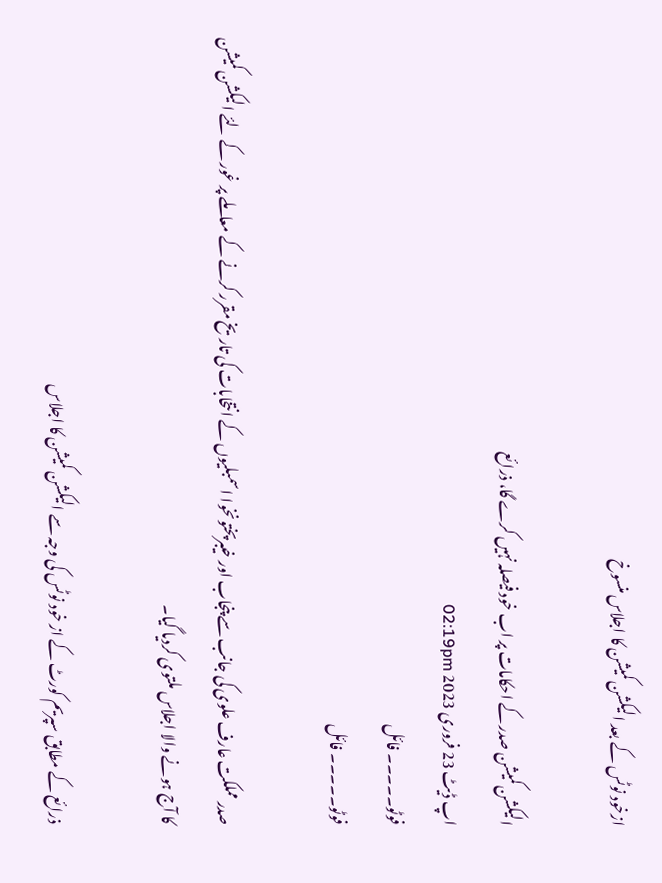ازخود نوٹس کے بعد الیکشن کمیشن کا اجلاس منسوخ

الیکشن کمیشن صدر کے احکامات پر اب خود فیصلہ نہیں کرے گا، ذرائع
اپ ڈیٹ 23 فروری 2023 02:19pm
فوٹو۔۔۔۔۔ فائل
فوٹو۔۔۔۔۔ فائل

صدر مملکت عارف علوی کی جانب سے پنجاب اور خیبرپختونخوا اسمبلیوں کے انتخابات کی تاریخ مقرر کرنے کے معاملے پر غور کے لئے الیکشن کمیشن کا آج ہونے والا اجلاس ملتوی کردیا گیا۔

ذرائع کے مطابق سپریم کورٹ کے از خود نوٹس کی وجہ سے الیکشن کمیشن کا اجلاس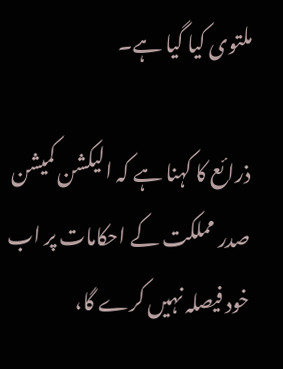ملتوی کیا گیا ہے۔

ذرائع کا کہنا ہے کہ الیکشن کمیشن صدر مملکت کے احکامات پر اب خود فیصلہ نہیں کرے گا،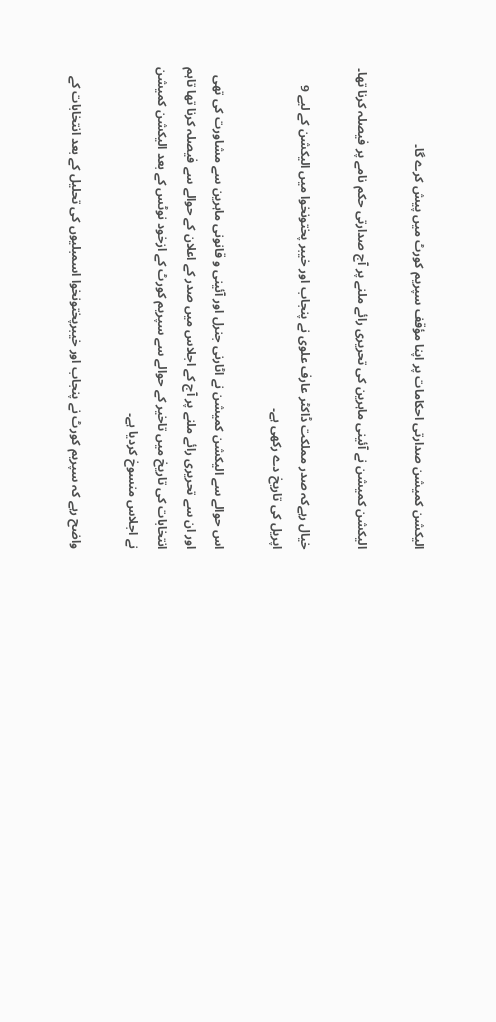الیکشن کمیشن صدارتی احکامات پر اپنا مؤقف سپریم کورٹ میں پیش کرے گا۔

الیکشن کمیشن نے آئینی ماہرین کی تحریری رائے ملنے پر آج صدارتی حکم نامے پر فیصلہ کرنا تھا۔

خیال رہےکہ صدر مملکت ڈاکٹر عارف علوی نے پنجاب اور خیبر پختونخوا میں الیکشن کے لیے 9 اپریل کی تاریخ دے رکھی ہے۔

اس حوالے سے الیکشن کمیشن نے اٹارنی جنرل اور آئینی و قانونی ماہرین سے مشاورت کی تھی اور ان سے تحریری رائے ملنے پر آج کے اجلاس میں صدر کے اعلان کے حوالے سے فیصلہ کرنا تھا تاہم انتخابات کی تاریخ میں تاخیر کے حوالے سے سپریم کورٹ کے ازخود نوٹس کے بعد الیکشن کمیشن نے اجلاس منسوخ کردیا ہے۔

واضح رہے کہ سپریم کورٹ نے پنجاب اور خیبرپختونخوا اسمبلیوں کی تحلیل کے بعد انتخابات کے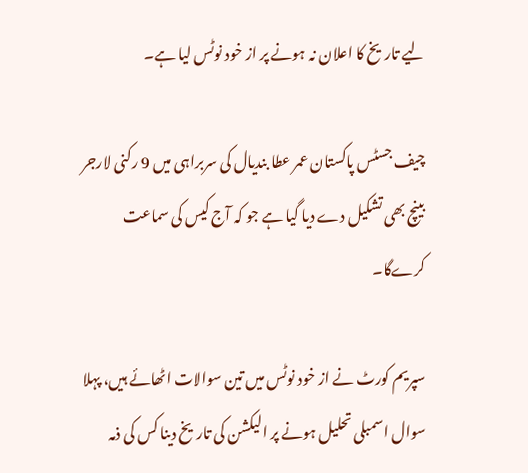لیے تاریخ کا اعلان نہ ہونے پر از خود نوٹس لیا ہے۔

چیف جسٹس پاکستان عمر عطا بندیال کی سربراہی میں 9 رکنی لارجر بینچ بھی تشکیل دے دیا گیا ہے جو کہ آج کیس کی سماعت کرےگا۔

سپریم کورٹ نے از خود نوٹس میں تین سوالات اٹھائے ہیں، پہلا سوال اسمبلی تحلیل ہونے پر الیکشن کی تاریخ دینا کس کی ذمہ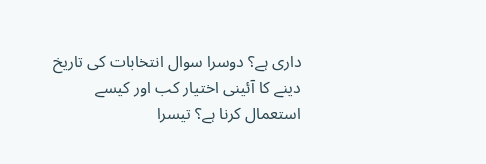داری ہے؟ دوسرا سوال انتخابات کی تاریخ دینے کا آئینی اختیار کب اور کیسے استعمال کرنا ہے؟ تیسرا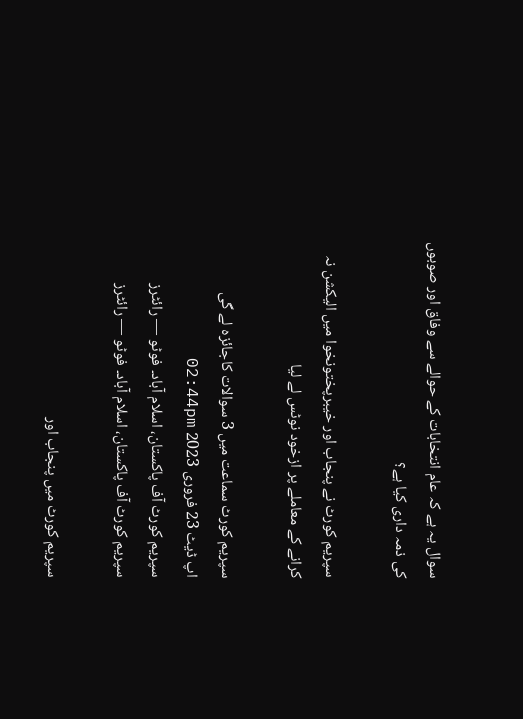سوال یہ ہے کہ عام انتخابات کے حوالے سے وفاق اور صوبوں کی ذمہ داری کیا ہے؟

سپریم کورٹ نے پنجاب اور خیبرپختونخوا میں الیکشن نہ کرانے کے معاملے پر ازخود نوٹس لے لیا

سپریم کورٹ سماعت میں 3 سوالات کاجائزہ لے گی
اپ ڈیٹ 23 فروری 2023 02:44pm
سپریم کورٹ آف پاکستان، اسلام آباد۔ فوٹو — رائٹرز
سپریم کورٹ آف پاکستان، اسلام آباد۔ فوٹو — رائٹرز

سپریم کورٹ میں پنجاب اور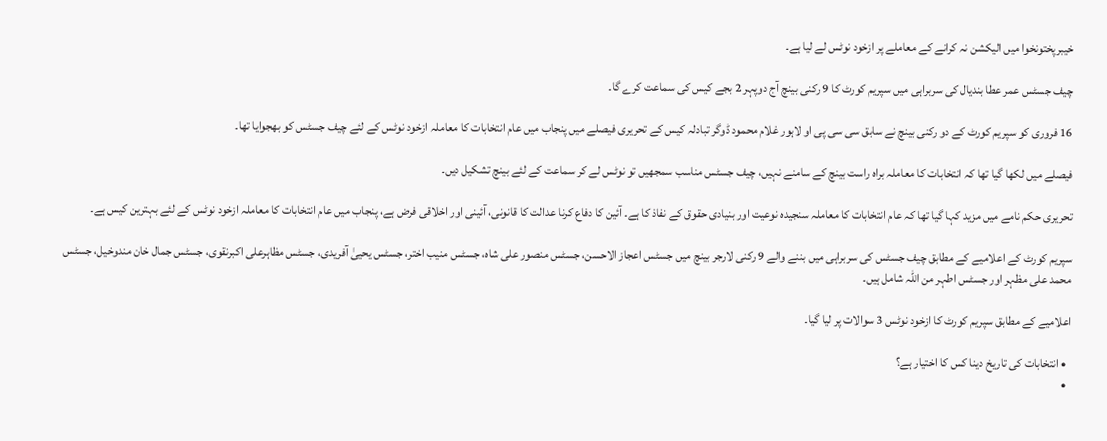خیبرپختونخوا میں الیکشن نہ کرانے کے معاملے پر ازخود نوٹس لے لیا ہے۔

چیف جسٹس عمر عطا بندیال کی سربراہی میں سپریم کورٹ کا 9 رکنی بینچ آج دوپہر 2 بجے کیس کی سماعت کرے گا۔

16 فروری کو سپریم کورٹ کے دو رکنی بینچ نے سابق سی سی پی او لاہور غلام محمود ڈوگر تبادلہ کیس کے تحریری فیصلے میں پنجاب میں عام انتخابات کا معاملہ ازخود نوٹس کے لئے چیف جسٹس کو بھجوایا تھا۔

فیصلے میں لکھا گیا تھا کہ انتخابات کا معاملہ براہ راست بینچ کے سامنے نہیں، چیف جسٹس مناسب سمجھیں تو نوٹس لے کر سماعت کے لئے بینچ تشکیل دیں۔

تحریری حکم نامے میں مزید کہا گیا تھا کہ عام انتخابات کا معاملہ سنجیدہ نوعیت اور بنیادی حقوق کے نفاذ کا ہے۔ آئین کا دفاع کرنا عدالت کا قانونی، آئینی اور اخلاقی فرض ہے، پنجاب میں عام انتخابات کا معاملہ ازخود نوٹس کے لئے بہترین کیس ہے۔

سپریم کورٹ کے اعلامیے کے مطابق چیف جسٹس کی سربراہی میں بننے والے 9 رکنی لارجر بینچ میں جسٹس اعجاز الاحسن، جسٹس منصور علی شاہ، جسٹس منیب اختر، جسٹس یحییٰ آفریدی، جسٹس مظاہرعلی اکبرنقوی، جسٹس جمال خان مندوخیل، جسٹس محمد علی مظہر اور جسٹس اطہر من اللہ شامل ہیں۔

اعلامیے کے مطابق سپریم کورٹ کا ازخود نوٹس 3 سوالات پر لیا گیا۔

  • انتخابات کی تاریخ دینا کس کا اختیار ہے؟
  •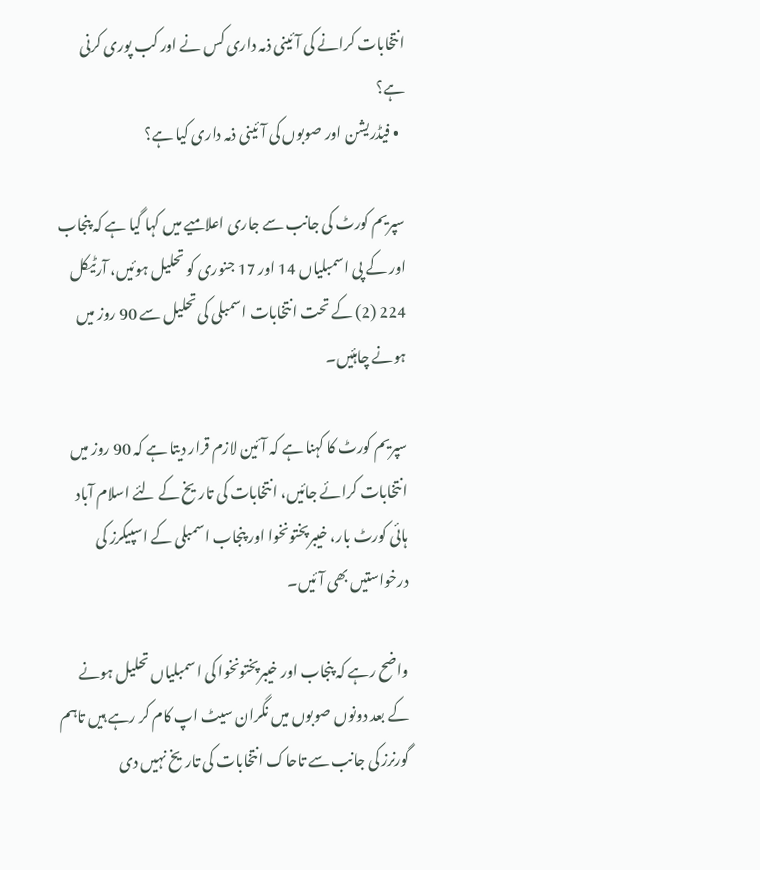انتخابات کرانے کی آئینی ذمہ داری کس نے اور کب پوری کرنی ہے؟
  • فیڈریشن اور صوبوں کی آئینی ذمہ داری کیا ہے؟

سپریم کورٹ کی جانب سے جاری اعلامیے میں کہا گیا ہے کہ پنجاب اور کے پی اسمبلیاں 14 اور 17 جنوری کو تحلیل ہوئیں، آرٹیکل 224 (2) کے تحت انتخابات اسمبلی کی تحلیل سے 90 روز میں ہونے چاہئیں۔

سپریم کورٹ کا کہنا ہے کہ آئین لازم قرار دیتا ہے کہ 90 روز میں انتخابات کرائے جائیں، انتخابات کی تاریخ کے لئے اسلام آباد ہائی کورٹ بار، خیبرپختونخوا اور پنجاب اسمبلی کے اسپیکرز کی درخواستیں بھی آئیں۔

واضح رہے کہ پنجاب اور خیبرپختونخوا کی اسمبلیاں تحلیل ہونے کے بعد دونوں صوبوں میں نگران سیٹ اپ کام کر رہے ہیں تاہم گورنرز کی جانب سے تاحاک انتخابات کی تاریخ نہیں دی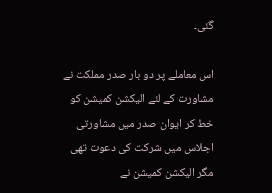گئی۔

اس معاملے پر دو بار صدر مملکت نے مشاورت کے لئے الیکشن کمیشن کو خط کر ایوان صدر میں مشاورتی اجلاس میں شرکت کی دعوت تھی مگر الیکشن کمیشن نے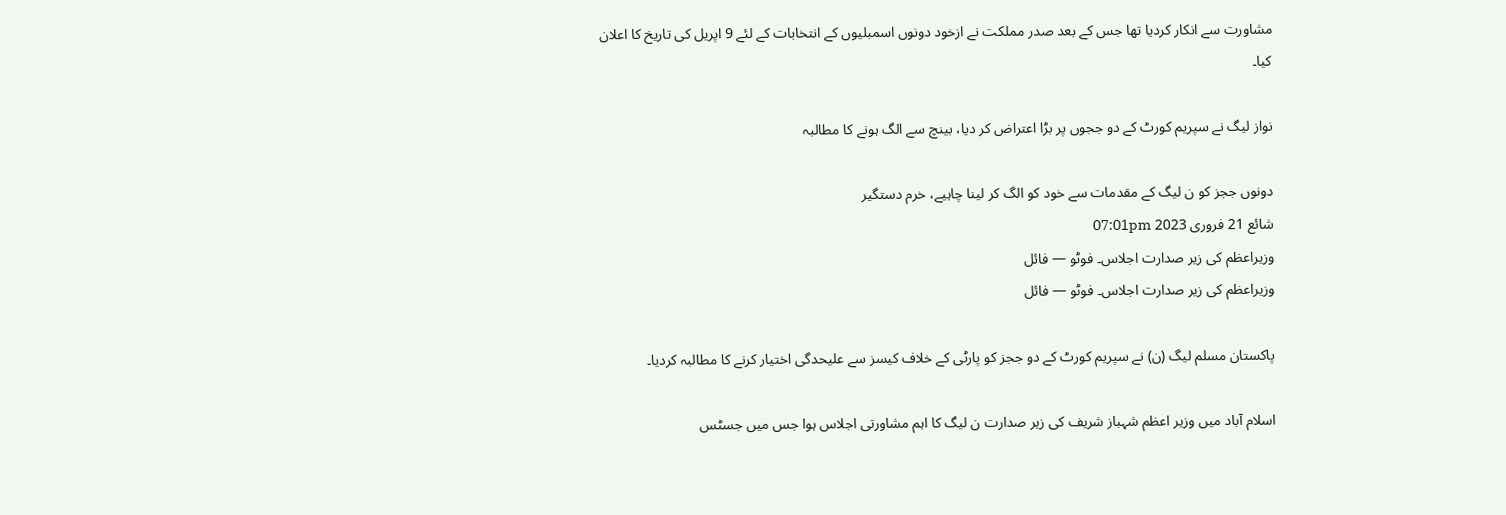مشاورت سے انکار کردیا تھا جس کے بعد صدر مملکت نے ازخود دونوں اسمبلیوں کے انتخابات کے لئے 9 اپریل کی تاریخ کا اعلان کیا۔

نواز لیگ نے سپریم کورٹ کے دو ججوں پر بڑا اعتراض کر دیا، بینچ سے الگ ہونے کا مطالبہ

دونوں ججز کو ن لیگ کے مقدمات سے خود کو الگ کر لینا چاہیے، خرم دستگیر
شائع 21 فروری 2023 07:01pm
وزیراعظم کی زیر صدارت اجلاس۔ فوٹو — فائل
وزیراعظم کی زیر صدارت اجلاس۔ فوٹو — فائل

پاکستان مسلم لیگ (ن) نے سپریم کورٹ کے دو ججز کو پارٹی کے خلاف کیسز سے علیحدگی اختیار کرنے کا مطالبہ کردیا۔

اسلام آباد میں وزیر اعظم شہباز شریف کی زیر صدارت ن لیگ کا اہم مشاورتی اجلاس ہوا جس میں جسٹس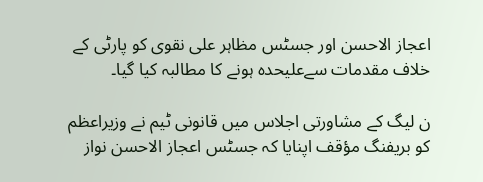اعجاز الاحسن اور جسٹس مظاہر علی نقوی کو پارٹی کے خلاف مقدمات سےعلیحدہ ہونے کا مطالبہ کیا گیا۔

ن لیگ کے مشاورتی اجلاس میں قانونی ٹیم نے وزیراعظم کو بریفنگ مؤقف اپنایا کہ جسٹس اعجاز الاحسن نواز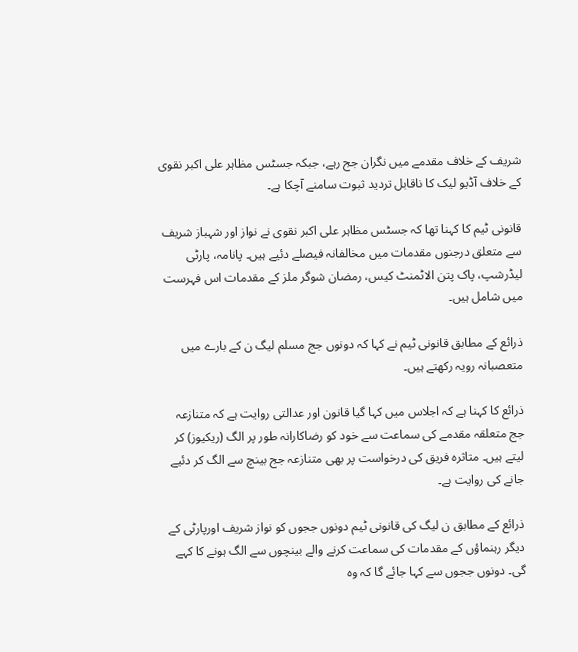شریف کے خلاف مقدمے میں نگران جج رہے، جبکہ جسٹس مظاہر علی اکبر نقوی کے خلاف آڈیو لیک کا ناقابل تردید ثبوت سامنے آچکا ہے۔

قانونی ٹیم کا کہنا تھا کہ جسٹس مظاہر علی اکبر نقوی نے نواز اور شہباز شریف سے متعلق درجنوں مقدمات میں مخالفانہ فیصلے دئیے ہیں۔ پانامہ، پارٹی لیڈرشپ، پاک پتن الاٹمنٹ کیس، رمضان شوگر ملز کے مقدمات اس فہرست میں شامل ہیں۔

ذرائع کے مطابق قانونی ٹیم نے کہا کہ دونوں جج مسلم لیگ ن کے بارے میں متعصبانہ رویہ رکھتے ہیں۔

ذرائع کا کہنا ہے کہ اجلاس میں کہا گیا قانون اور عدالتی روایت ہے کہ متنازعہ جج متعلقہ مقدمے کی سماعت سے خود کو رضاکارانہ طور پر الگ (ریکیوز) کر لیتے ہیں۔ متاثرہ فریق کی درخواست پر بھی متنازعہ جج بینچ سے الگ کر دئیے جانے کی روایت ہے۔

ذرائع کے مطابق ن لیگ کی قانونی ٹیم دونوں ججوں کو نواز شریف اورپارٹی کے دیگر رہنماؤں کے مقدمات کی سماعت کرنے والے بینچوں سے الگ ہونے کا کہے گی۔ دونوں ججوں سے کہا جائے گا کہ وہ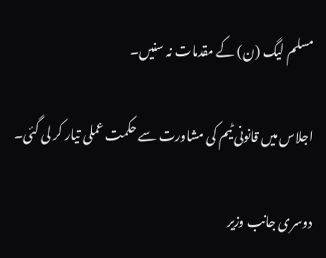مسلم لیگ (ن) کے مقدمات نہ سنیں۔

اجلاس میں قانونی ٹیم کی مشاورت سے حکمت عملی تیار کر لی گئی۔

دوسری جانب وزیر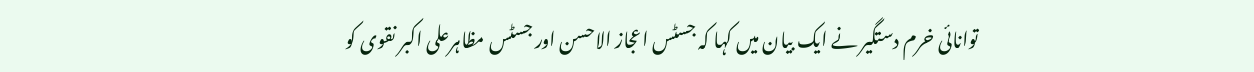توانائی خرم دستگیر نے ایک بیان میں کہا کہ جسٹس اعجاز الاحسن اور جسٹس مظاہرعلی اکبر نقوی کو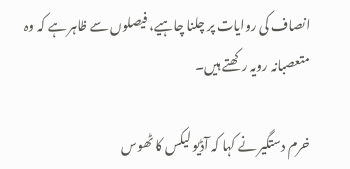انصاف کی روایات پر چلنا چاہیے، فیصلوں سے ظاہر ہے کہ وہ متعصبانہ رویہ رکھتے ہیں۔

خرم دستگیر نے کہا کہ آڈیو لیکس کا ٹھوس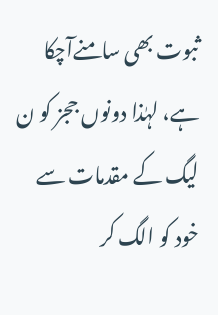ثبوت بھی سامنےآچکا ہے، لہٰذا دونوں ججز کو ن لیگ کے مقدمات سے خود کو الگ کر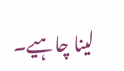لینا چاہیے۔